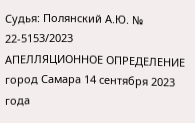Судья: Полянский А.Ю. № 22-5153/2023
АПЕЛЛЯЦИОННОЕ ОПРЕДЕЛЕНИЕ
город Самара 14 сентября 2023 года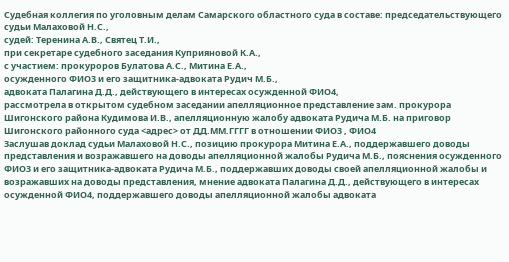Судебная коллегия по уголовным делам Самарского областного суда в составе: председательствующего судьи Малаховой Н.С.,
судей: Теренина А.В., Святец Т.И.,
при секретаре судебного заседания Куприяновой К.А.,
с участием: прокуроров Булатова А.С., Митина Е.А.,
осужденного ФИО3 и его защитника-адвоката Рудич М.Б.,
адвоката Палагина Д.Д., действующего в интересах осужденной ФИО4,
рассмотрела в открытом судебном заседании апелляционное представление зам. прокурора Шигонского района Кудимова И.В., апелляционную жалобу адвоката Рудича М.Б. на приговор Шигонского районного суда <адрес> от ДД.ММ.ГГГГ в отношении ФИО3 , ФИО4
Заслушав доклад судьи Малаховой Н.С., позицию прокурора Митина Е.А., поддержавшего доводы представления и возражавшего на доводы апелляционной жалобы Рудича М.Б., пояснения осужденного ФИО3 и его защитника-адвоката Рудича М.Б., поддержавших доводы своей апелляционной жалобы и возражавших на доводы представления, мнение адвоката Палагина Д.Д., действующего в интересах осужденной ФИО4, поддержавшего доводы апелляционной жалобы адвоката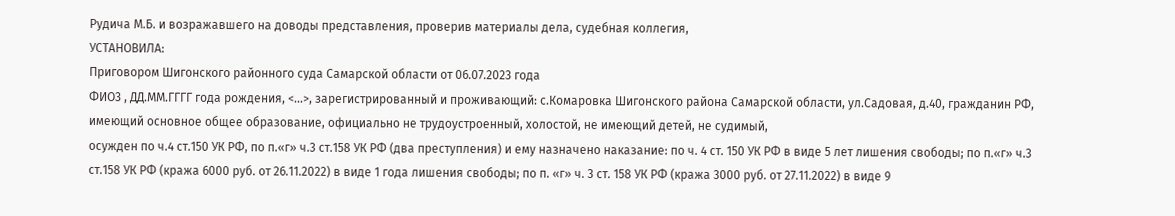Рудича М.Б. и возражавшего на доводы представления, проверив материалы дела, судебная коллегия,
УСТАНОВИЛА:
Приговором Шигонского районного суда Самарской области от 06.07.2023 года
ФИО3 , ДД.ММ.ГГГГ года рождения, <...>, зарегистрированный и проживающий: с.Комаровка Шигонского района Самарской области, ул.Садовая, д.40, гражданин РФ, имеющий основное общее образование, официально не трудоустроенный, холостой, не имеющий детей, не судимый,
осужден по ч.4 ст.150 УК РФ, по п.«г» ч.3 ст.158 УК РФ (два преступления) и ему назначено наказание: по ч. 4 ст. 150 УК РФ в виде 5 лет лишения свободы; по п.«г» ч.3 ст.158 УК РФ (кража 6000 руб. от 26.11.2022) в виде 1 года лишения свободы; по п. «г» ч. 3 ст. 158 УК РФ (кража 3000 руб. от 27.11.2022) в виде 9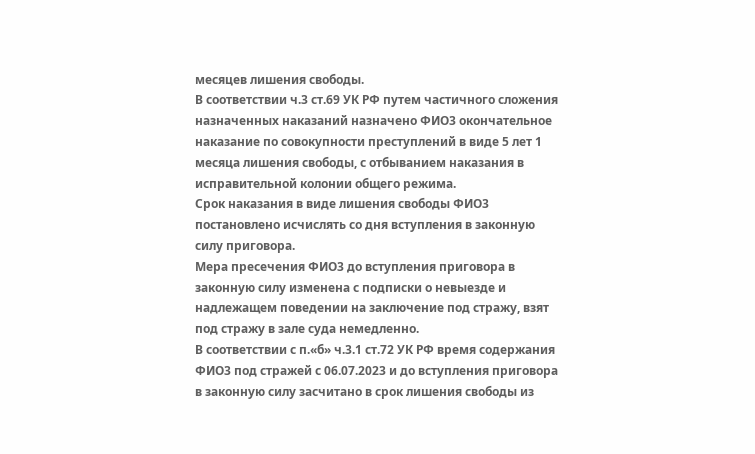месяцев лишения свободы.
В соответствии ч.3 ст.69 УК РФ путем частичного сложения назначенных наказаний назначено ФИО3 окончательное наказание по совокупности преступлений в виде 5 лет 1 месяца лишения свободы, с отбыванием наказания в исправительной колонии общего режима.
Срок наказания в виде лишения свободы ФИО3 постановлено исчислять со дня вступления в законную силу приговора.
Мера пресечения ФИО3 до вступления приговора в законную силу изменена с подписки о невыезде и надлежащем поведении на заключение под стражу, взят под стражу в зале суда немедленно.
В соответствии с п.«б» ч.3.1 ст.72 УК РФ время содержания ФИО3 под стражей с 06.07.2023 и до вступления приговора в законную силу засчитано в срок лишения свободы из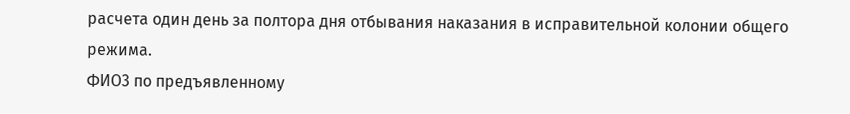расчета один день за полтора дня отбывания наказания в исправительной колонии общего режима.
ФИО3 по предъявленному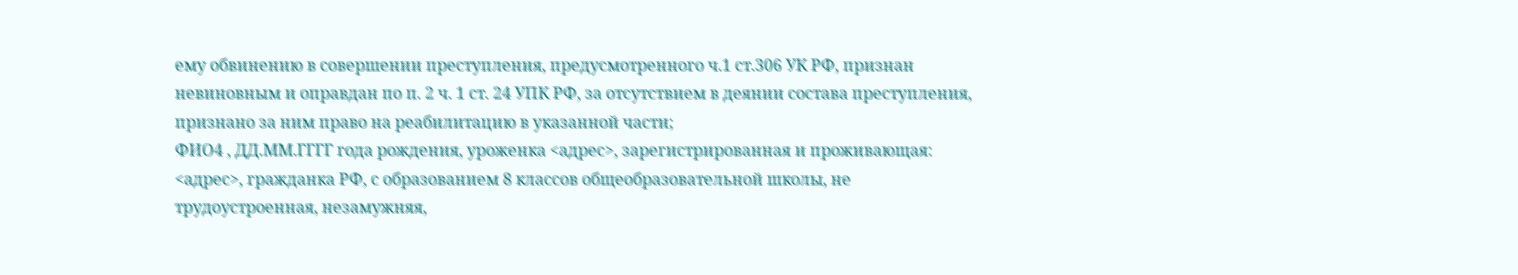ему обвинению в совершении преступления, предусмотренного ч.1 ст.306 УК РФ, признан невиновным и оправдан по п. 2 ч. 1 ст. 24 УПК РФ, за отсутствием в деянии состава преступления, признано за ним право на реабилитацию в указанной части;
ФИО4 , ДД.ММ.ГГГГ года рождения, уроженка <адрес>, зарегистрированная и проживающая: <адрес>, гражданка РФ, с образованием 8 классов общеобразовательной школы, не трудоустроенная, незамужняя,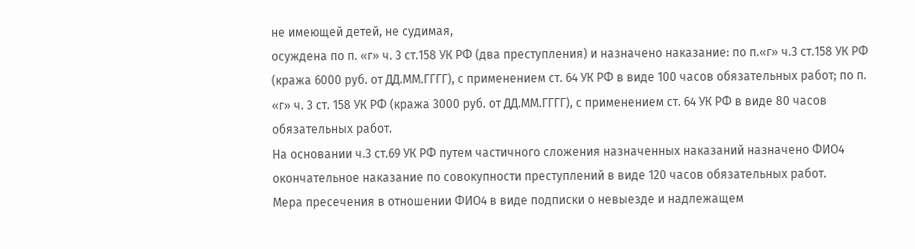не имеющей детей, не судимая,
осуждена по п. «г» ч. 3 ст.158 УК РФ (два преступления) и назначено наказание: по п.«г» ч.3 ст.158 УК РФ (кража 6000 руб. от ДД.ММ.ГГГГ), с применением ст. 64 УК РФ в виде 100 часов обязательных работ; по п. «г» ч. 3 ст. 158 УК РФ (кража 3000 руб. от ДД.ММ.ГГГГ), с применением ст. 64 УК РФ в виде 80 часов обязательных работ.
На основании ч.3 ст.69 УК РФ путем частичного сложения назначенных наказаний назначено ФИО4 окончательное наказание по совокупности преступлений в виде 120 часов обязательных работ.
Мера пресечения в отношении ФИО4 в виде подписки о невыезде и надлежащем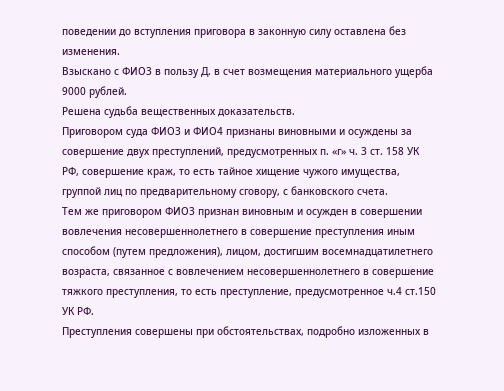поведении до вступления приговора в законную силу оставлена без изменения.
Взыскано с ФИО3 в пользу Д. в счет возмещения материального ущерба 9000 рублей.
Решена судьба вещественных доказательств.
Приговором суда ФИО3 и ФИО4 признаны виновными и осуждены за совершение двух преступлений, предусмотренных п. «г» ч. 3 ст. 158 УК РФ, совершение краж, то есть тайное хищение чужого имущества, группой лиц по предварительному сговору, с банковского счета.
Тем же приговором ФИО3 признан виновным и осужден в совершении вовлечения несовершеннолетнего в совершение преступления иным способом (путем предложения), лицом, достигшим восемнадцатилетнего возраста, связанное с вовлечением несовершеннолетнего в совершение тяжкого преступления, то есть преступление, предусмотренное ч.4 ст.150 УК РФ.
Преступления совершены при обстоятельствах, подробно изложенных в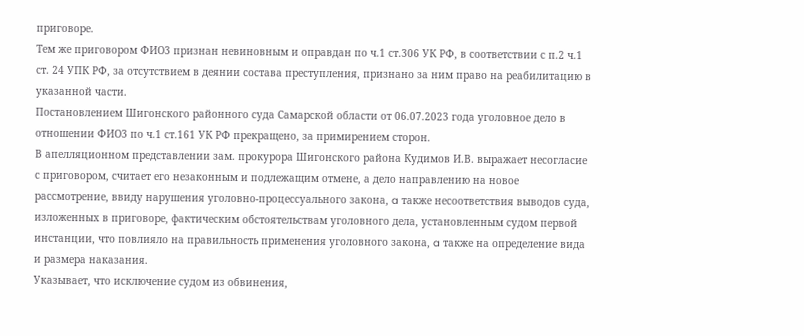приговоре.
Тем же приговором ФИО3 признан невиновным и оправдан по ч.1 ст.306 УК РФ, в соответствии с п.2 ч.1 ст. 24 УПК РФ, за отсутствием в деянии состава преступления, признано за ним право на реабилитацию в указанной части.
Постановлением Шигонского районного суда Самарской области от 06.07.2023 года уголовное дело в отношении ФИО3 по ч.1 ст.161 УК РФ прекращено, за примирением сторон.
В апелляционном представлении зам. прокурора Шигонского района Кудимов И.В. выражает несогласие с приговором, считает его незаконным и подлежащим отмене, а дело направлению на новое рассмотрение, ввиду нарушения уголовно-процессуального закона, a также несоответствия выводов суда, изложенных в приговоре, фактическим обстоятельствам уголовного дела, установленным судом первой инстанции, что повлияло на правильность применения уголовного закона, a также на определение вида и размера наказания.
Указывает, что исключение судом из обвинения,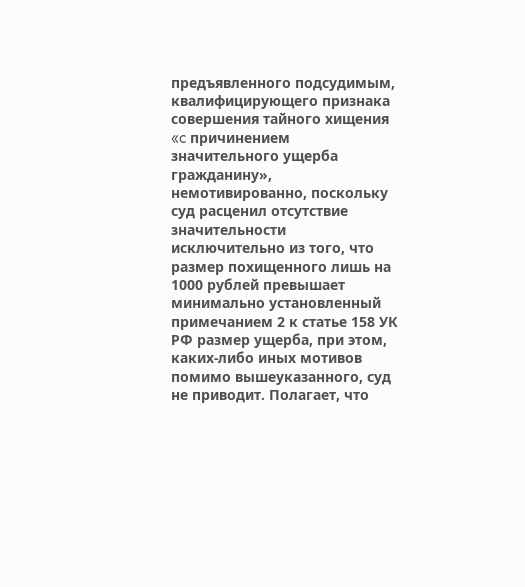предъявленного подсудимым, квалифицирующего признака совершения тайного хищения «c причинением значительного ущерба гражданину», немотивированно, поскольку суд расценил отсутствие значительности исключительно из того, что размер похищенного лишь на 1000 рублей превышает минимально установленный примечанием 2 к статье 158 УК РФ размер ущерба, при этом, каких-либо иных мотивов помимо вышеукaзанного, суд не приводит. Полагает, что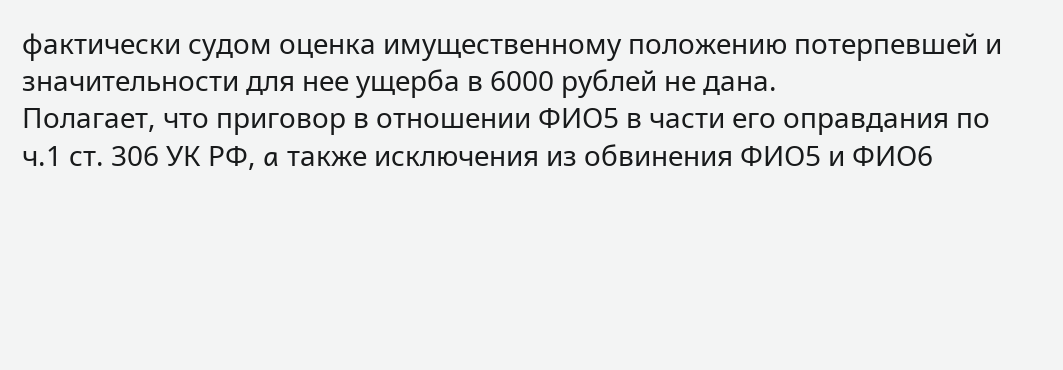фактически судом оценка имущественному положению потерпевшей и значительности для нее ущерба в 6000 рублей не дана.
Полагает, что приговор в отношении ФИО5 в части его оправдания по ч.1 ст. 306 УК РФ, a также исключения из обвинения ФИО5 и ФИО6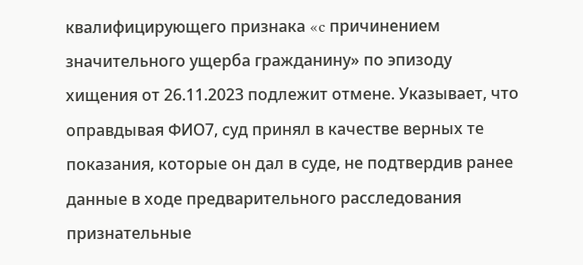квалифицирующего признака «c причинением значительного ущерба гражданину» по эпизоду хищения от 26.11.2023 подлежит отмене. Указывает, что оправдывая ФИО7, суд принял в качестве верных те показания, которые он дал в суде, не подтвердив ранее данные в ходе предварительного расследования признательные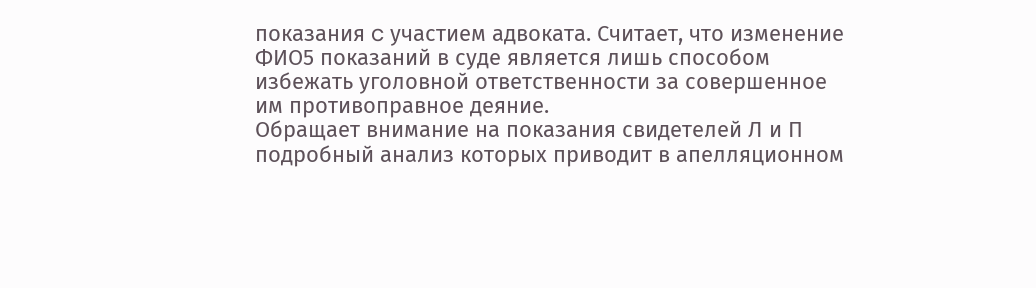показания c участием адвоката. Считает, что изменение ФИО5 показаний в суде является лишь способом избежать уголовной ответственности за совершенное им противоправное деяние.
Обращает внимание на показания свидетелей Л и П подробный анализ которых приводит в апелляционном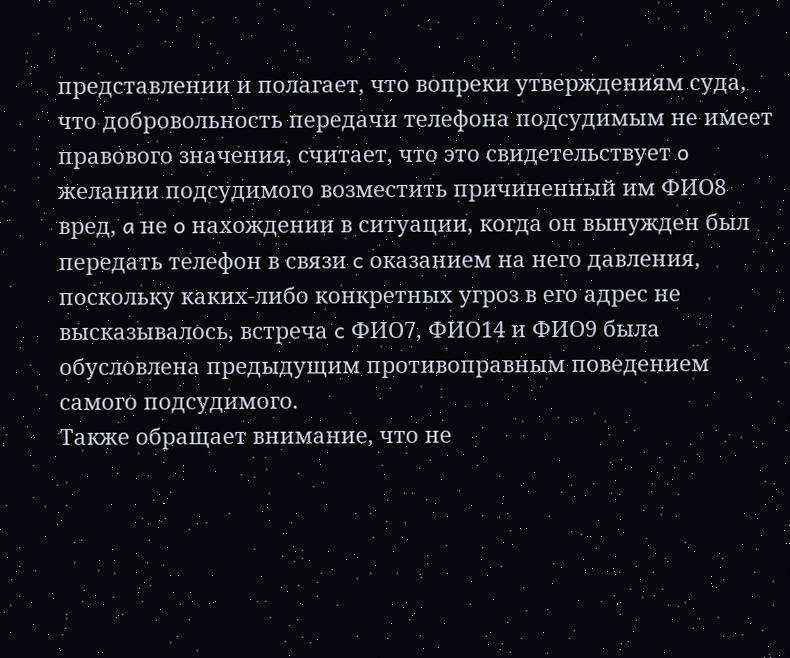представлении и полагает, что вопреки утверждениям суда, что добровольность передачи телефона подсудимым не имеет правового значения, считает, что это свидетельствует o желании подсудимого возместить причиненный им ФИО8 вред, a не o нахождении в ситуации, когда он вынужден был передать телефон в связи c оказанием на него давления, поскольку каких-либо конкретных угроз в его адрес не высказывалось, встреча c ФИО7, ФИО14 и ФИО9 была обусловлена предыдущим противоправным поведением самого подсудимого.
Также обращает внимание, что не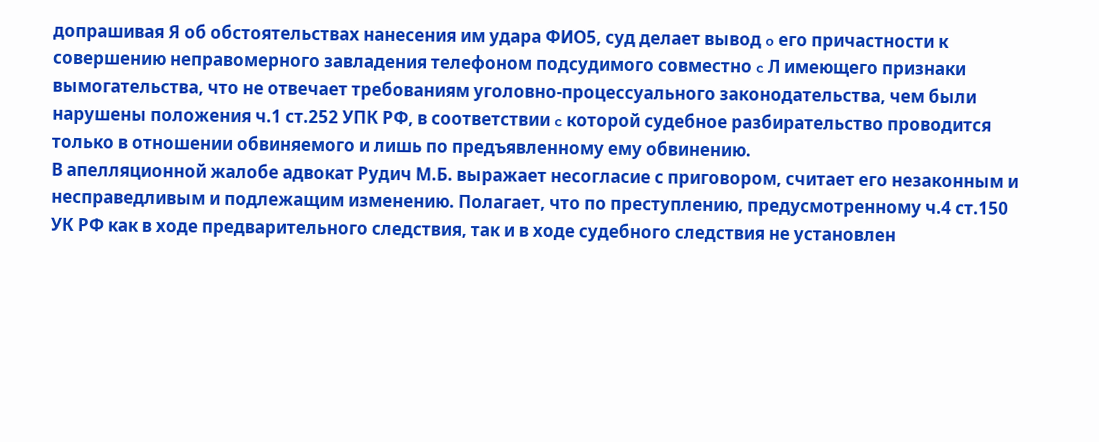допрашивая Я об обстоятельствах нанесения им удара ФИО5, суд делает вывод o его причастности к совершению неправомерного завладения телефоном подсудимого совместно c Л имеющего признаки вымогательства, что не отвечает требованиям уголовно-процессуального законодательства, чем были нарушены положения ч.1 ст.252 УПК РФ, в соответствии c которой судебное разбирательство проводится только в отношении обвиняемого и лишь по предъявленному ему обвинению.
В апелляционной жалобе адвокат Рудич М.Б. выражает несогласие с приговором, считает его незаконным и несправедливым и подлежащим изменению. Полагает, что по преступлению, предусмотренному ч.4 ст.150 УК РФ как в ходе предварительного следствия, так и в ходе судебного следствия не установлен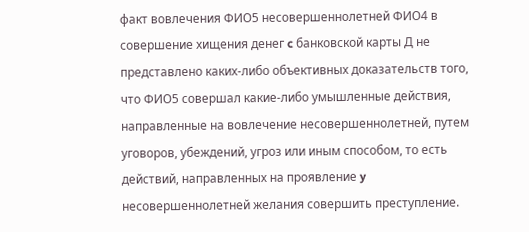факт вовлечения ФИО5 несовершеннолетней ФИО4 в совершение хищения денег c банковской карты Д не представлено каких-либо объективных доказательств того, что ФИО5 совершал какие-либо умышленные действия, направленные на вовлечение несовершеннолетней, путем уговоров, убеждений, угроз или иным способом, то есть действий, направленных на проявление y несовершеннолетней желания совершить преступление.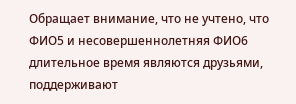Обращает внимание, что не учтено, что ФИО5 и несовершеннолетняя ФИО6 длительное время являются друзьями, поддерживают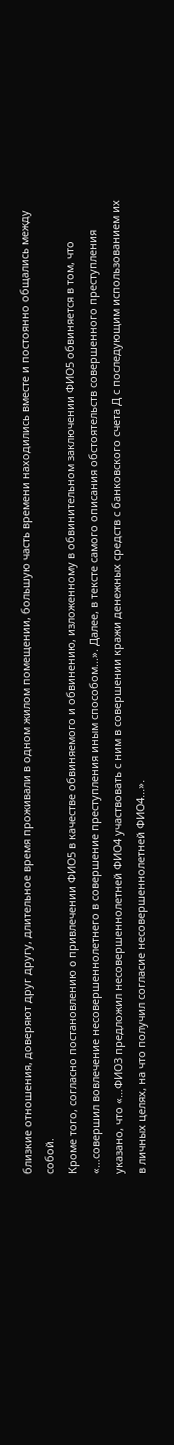близкие отношения, доверяют друг другу, длительное время проживали в одном жилом помещении, большую часть времени находились вместе и постоянно общались между собой.
Кроме того, согласно постановлению o привлечении ФИО5 в качестве обвиняемого и обвинению, изложенному в обвинительном заключении ФИО5 обвиняется в том, что «…совершил вовлечение несовершеннолетнего в совершение преступления иным способом...». Далее, в тексте самого описания обстоятельств совершенного преступления указано, что «…ФИО3 предложил несовершеннолетней ФИО4 участвовать с ним в совершении кражи денежных средств с банковского счета Д с последующим использованием их в личных целях, на что получил согласие несовершеннолетней ФИО4...».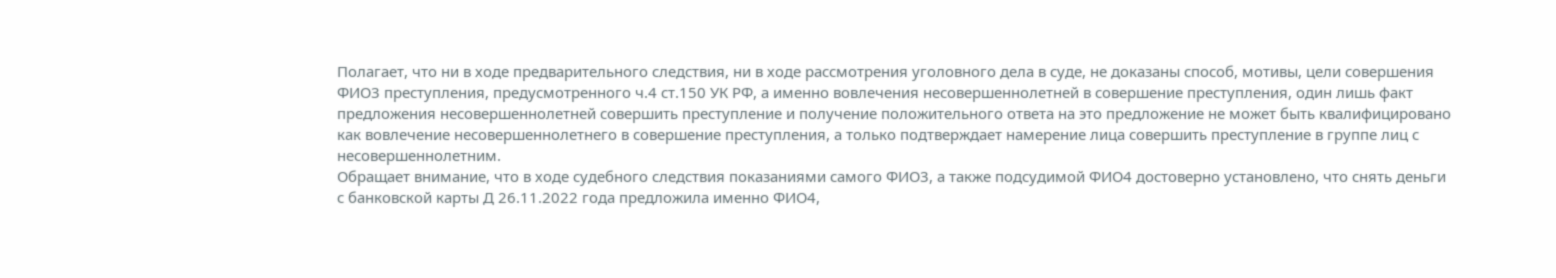Полагает, что ни в ходе предварительного следствия, ни в ходе рассмотрения уголовного дела в суде, не доказаны способ, мотивы, цели совершения ФИО3 преступления, предусмотренного ч.4 ст.150 УК РФ, а именно вовлечения несовершеннолетней в совершение преступления, один лишь факт предложения несовершеннолетней совершить преступление и получение положительного ответа на это предложение не может быть квалифицировано как вовлечение несовершеннолетнего в совершение преступления, а только подтверждает намерение лица совершить преступление в группе лиц с несовершеннолетним.
Обращает внимание, что в ходе судебного следствия показаниями самого ФИО3, а также подсудимой ФИО4 достоверно установлено, что снять деньги с банковской карты Д 26.11.2022 года предложила именно ФИО4,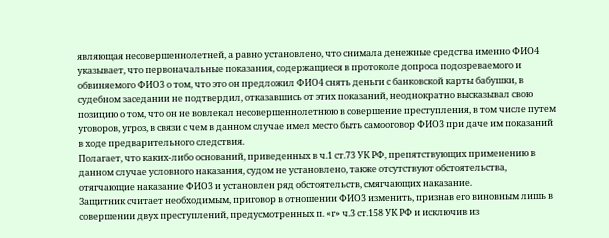являющая несовершеннолетней, а равно установлено, что снимала денежные средства именно ФИО4 указывает, что первоначальные показания, содержащиеся в протоколе допроса подозреваемого и обвиняемого ФИО3 о том, что это он предложил ФИО4 снять деньги с банковской карты бабушки, в судебном заседании не подтвердил, отказавшись от этих показаний, неоднократно высказывал свою позицию о том, что он не вовлекал несовершеннолетнюю в совершение преступления, в том числе путем уговоров, угроз, в связи с чем в данном случае имел место быть самооговор ФИО3 при даче им показаний в ходе предварительного следствия.
Полагает, что каких-либо оснований, приведенных в ч.1 ст.73 УК РФ, препятствyющих применению в данном случае условного наказания, судом не установлено, также отсутствуют обстоятельства, отягчающие наказание ФИО3 и установлен ряд обстоятельств, смягчающиx наказание.
Защитник считает необходимым, приговор в отношении ФИО3 изменить, признав его виновным лишь в совершении двух преступлений, предусмотренных п. «г» ч.3 ст.158 УК РФ и исключив из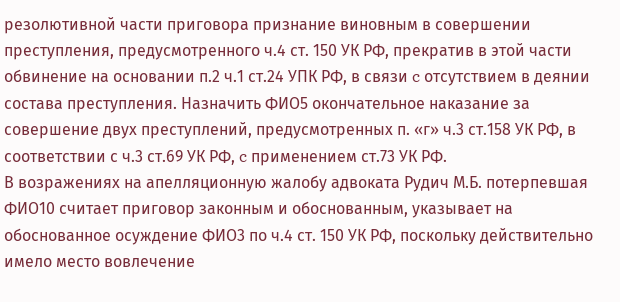резолютивной части приговора признание виновным в совершении преступления, предусмотренного ч.4 ст. 150 УК РФ, прекратив в этой части обвинение на основании п.2 ч.1 ст.24 УПК РФ, в связи c отсутствием в деянии состава преступления. Назначить ФИО5 окончательное наказание за совершение двух преступлений, предусмотренных п. «г» ч.3 ст.158 УК РФ, в соответствии с ч.3 ст.69 УК РФ, c применением ст.73 УК РФ.
В возражениях на апелляционную жалобу адвоката Рудич М.Б. потерпевшая ФИО10 считает приговор законным и обоснованным, указывает на обоснованное осуждение ФИО3 по ч.4 ст. 150 УК РФ, поскольку действительно имело место вовлечение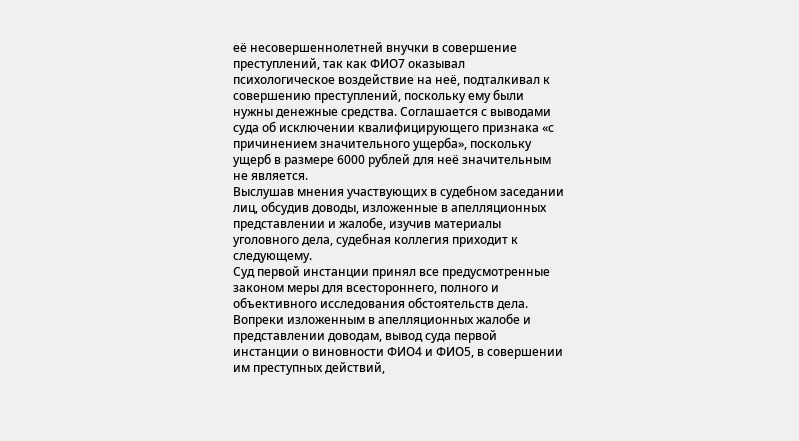её несовершеннолетней внучки в совершение преступлений, так как ФИО7 оказывал психологическое воздействие на неё, подталкивал к совершению преступлений, поскольку ему были нужны денежные средства. Соглашается с выводами суда об исключении квалифицирующего признака «с причинением значительного ущерба», поскольку ущерб в размере 6000 рублей для неё значительным не является.
Выслушав мнения участвующих в судебном заседании лиц, обсудив доводы, изложенные в апелляционных представлении и жалобе, изучив материалы уголовного дела, судебная коллегия приходит к следующему.
Суд первой инстанции принял все предусмотренные законом меры для всестороннего, полного и объективного исследования обстоятельств дела.
Вопреки изложенным в апелляционных жалобе и представлении доводам, вывод суда первой инстанции о виновности ФИО4 и ФИО5, в совершении им преступных действий,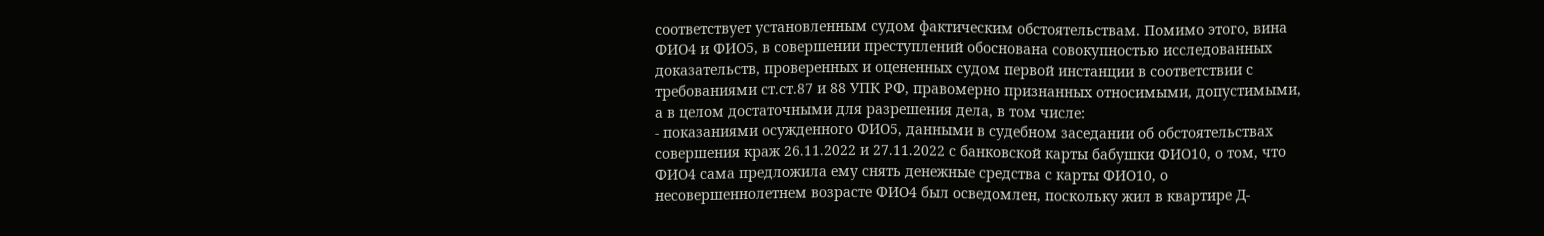соответствует установленным судом фактическим обстоятельствам. Помимо этого, вина ФИО4 и ФИО5, в совершении преступлений обоснована совокупностью исследованных доказательств, проверенных и оцененных судом первой инстанции в соответствии с требованиями ст.ст.87 и 88 УПК РФ, правомерно признанных относимыми, допустимыми, а в целом достаточными для разрешения дела, в том числе:
- показаниями осужденного ФИО5, данными в судебном заседании об обстоятельствах совершения краж 26.11.2022 и 27.11.2022 с банковской карты бабушки ФИО10, о том, что ФИО4 сама предложила ему снять денежные средства с карты ФИО10, о несовершеннолетнем возрасте ФИО4 был осведомлен, поскольку жил в квартире Д-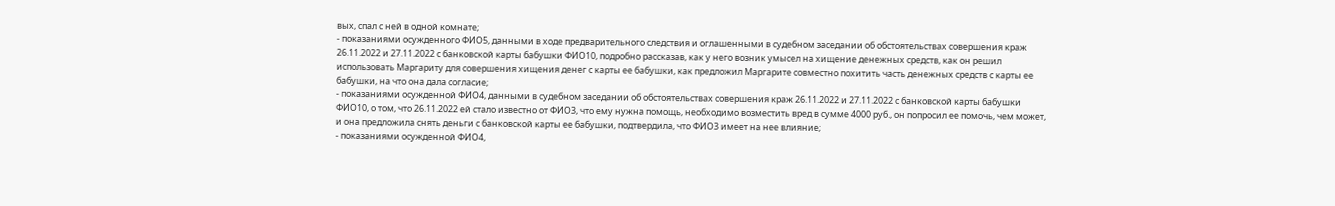вых, спал с ней в одной комнате;
- показаниями осужденного ФИО5, данными в ходе предварительного следствия и оглашенными в судебном заседании об обстоятельствах совершения краж 26.11.2022 и 27.11.2022 с банковской карты бабушки ФИО10, подробно рассказав, как у него возник умысел на хищение денежных средств, как он решил использовать Маргариту для совершения хищения денег с карты ее бабушки, как предложил Маргарите совместно похитить часть денежных средств с карты ее бабушки, на что она дала согласие;
- показаниями осужденной ФИО4, данными в судебном заседании об обстоятельствах совершения краж 26.11.2022 и 27.11.2022 с банковской карты бабушки ФИО10, о том, что 26.11.2022 ей стало известно от ФИО3, что ему нужна помощь, необходимо возместить вред в сумме 4000 руб., он попросил ее помочь, чем может, и она предложила снять деньги с банковской карты ее бабушки, подтвердила, что ФИО3 имеет на нее влияние;
- показаниями осужденной ФИО4,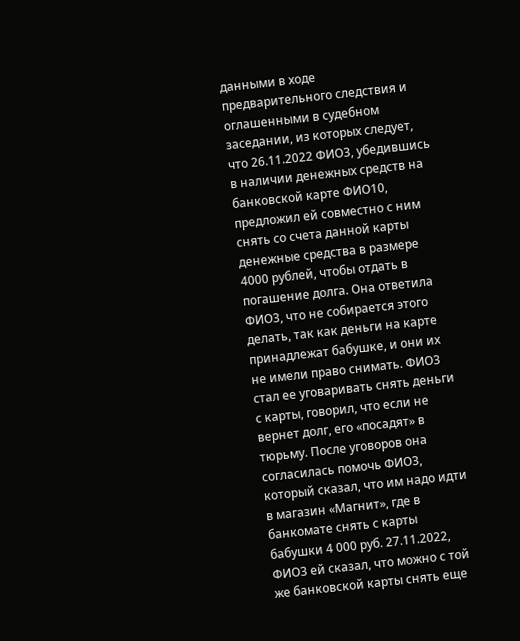данными в ходе предварительного следствия и оглашенными в судебном заседании, из которых следует, что 26.11.2022 ФИО3, убедившись в наличии денежных средств на банковской карте ФИО10, предложил ей совместно с ним снять со счета данной карты денежные средства в размере 4000 рублей, чтобы отдать в погашение долга. Она ответила ФИО3, что не собирается этого делать, так как деньги на карте принадлежат бабушке, и они их не имели право снимать. ФИО3 стал ее уговаривать снять деньги с карты, говорил, что если не вернет долг, его «посадят» в тюрьму. После уговоров она согласилась помочь ФИО3, который сказал, что им надо идти в магазин «Магнит», где в банкомате снять с карты бабушки 4 000 руб. 27.11.2022, ФИО3 ей сказал, что можно с той же банковской карты снять еще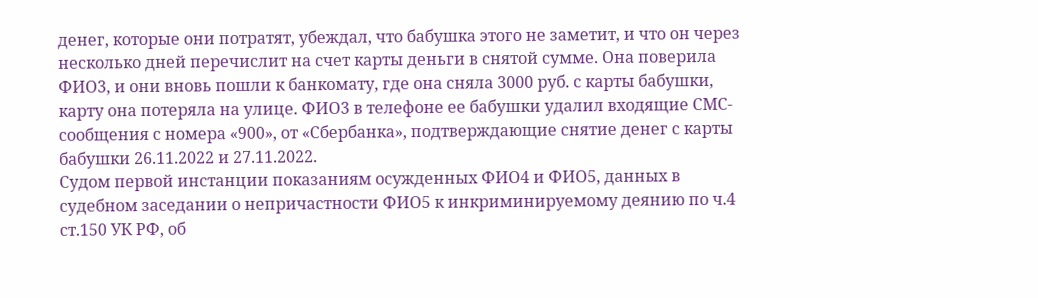денег, которые они потратят, убеждал, что бабушка этого не заметит, и что он через несколько дней перечислит на счет карты деньги в снятой сумме. Она поверила ФИО3, и они вновь пошли к банкомату, где она сняла 3000 руб. с карты бабушки, карту она потеряла на улице. ФИО3 в телефоне ее бабушки удалил входящие СМС-сообщения с номера «900», от «Сбербанка», подтверждающие снятие денег с карты бабушки 26.11.2022 и 27.11.2022.
Судом первой инстанции показаниям осужденных ФИО4 и ФИО5, данных в судебном заседании о непричастности ФИО5 к инкриминируемому деянию по ч.4 ст.150 УК РФ, об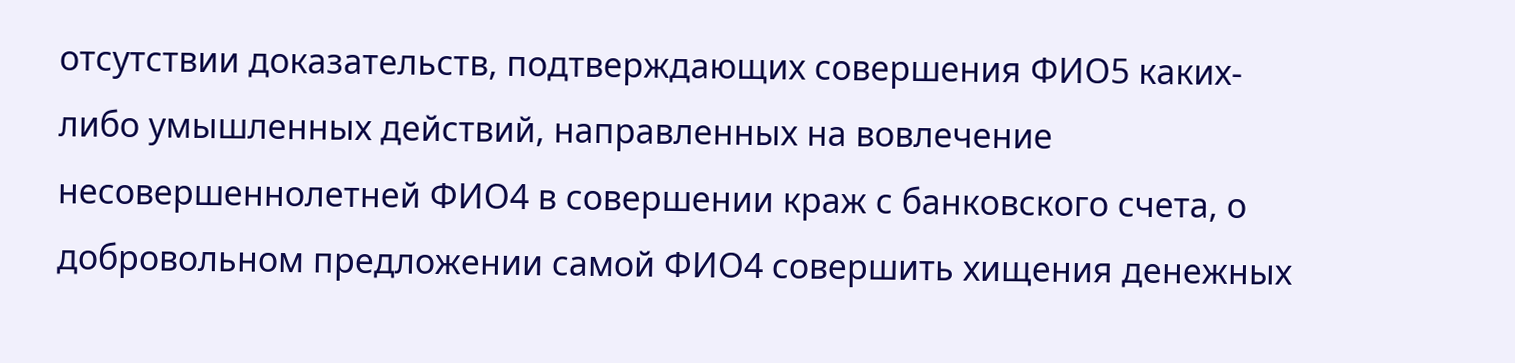отсутствии доказательств, подтверждающих совершения ФИО5 каких-либо умышленных действий, направленных на вовлечение несовершеннолетней ФИО4 в совершении краж с банковского счета, о добровольном предложении самой ФИО4 совершить хищения денежных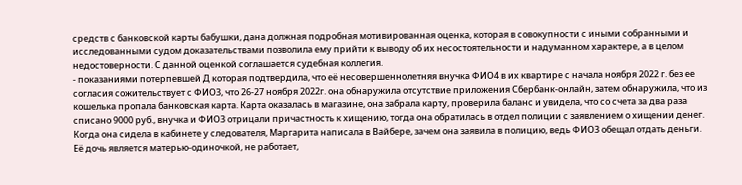средств с банковской карты бабушки, дана должная подробная мотивированная оценка, которая в совокупности с иными собранными и исследованными судом доказательствами позволила ему прийти к выводу об их несостоятельности и надуманном характере, а в целом недостоверности. С данной оценкой соглашается судебная коллегия.
- показаниями потерпевшей Д которая подтвердила, что её несовершеннолетняя внучка ФИО4 в их квартире с начала ноября 2022 г. без ее согласия сожительствует с ФИО3, что 26-27 ноября 2022г. она обнаружила отсутствие приложения Сбербанк-онлайн, затем обнаружила, что из кошелька пропала банковская карта. Карта оказалась в магазине, она забрала карту, проверила баланс и увидела, что со счета за два раза списано 9000 руб., внучка и ФИО3 отрицали причастность к хищению, тогда она обратилась в отдел полиции с заявлением о хищении денег. Когда она сидела в кабинете у следователя, Маргарита написала в Вайбере, зачем она заявила в полицию, ведь ФИО3 обещал отдать деньги. Её дочь является матерью-одиночкой, не работает,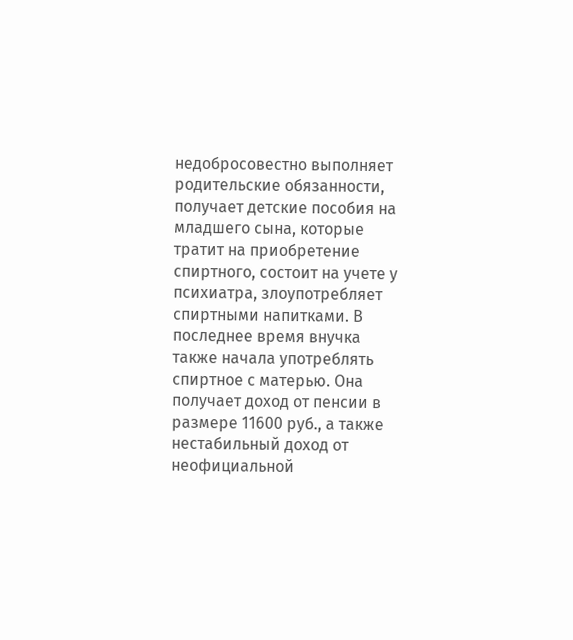недобросовестно выполняет родительские обязанности, получает детские пособия на младшего сына, которые тратит на приобретение спиртного, состоит на учете у психиатра, злоупотребляет спиртными напитками. В последнее время внучка также начала употреблять спиртное с матерью. Она получает доход от пенсии в размере 11600 руб., а также нестабильный доход от неофициальной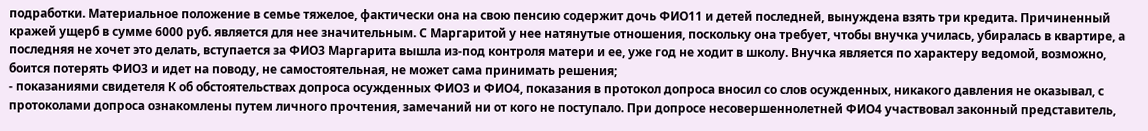подработки. Материальное положение в семье тяжелое, фактически она на свою пенсию содержит дочь ФИО11 и детей последней, вынуждена взять три кредита. Причиненный кражей ущерб в сумме 6000 руб. является для нее значительным. С Маргаритой у нее натянутые отношения, поскольку она требует, чтобы внучка училась, убиралась в квартире, а последняя не хочет это делать, вступается за ФИО3 Маргарита вышла из-под контроля матери и ее, уже год не ходит в школу. Внучка является по характеру ведомой, возможно, боится потерять ФИО3 и идет на поводу, не самостоятельная, не может сама принимать решения;
- показаниями свидетеля К об обстоятельствах допроса осужденных ФИО3 и ФИО4, показания в протокол допроса вносил со слов осужденных, никакого давления не оказывал, с протоколами допроса ознакомлены путем личного прочтения, замечаний ни от кого не поступало. При допросе несовершеннолетней ФИО4 участвовал законный представитель,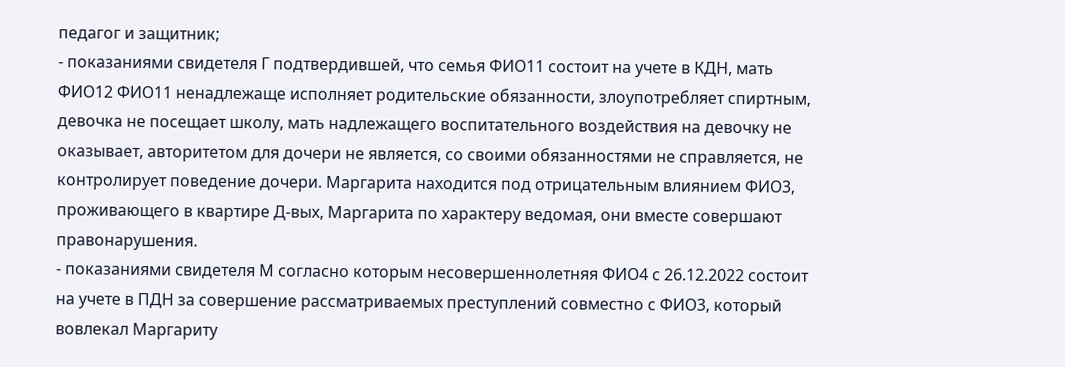педагог и защитник;
- показаниями свидетеля Г подтвердившей, что семья ФИО11 состоит на учете в КДН, мать ФИО12 ФИО11 ненадлежаще исполняет родительские обязанности, злоупотребляет спиртным, девочка не посещает школу, мать надлежащего воспитательного воздействия на девочку не оказывает, авторитетом для дочери не является, со своими обязанностями не справляется, не контролирует поведение дочери. Маргарита находится под отрицательным влиянием ФИО3, проживающего в квартире Д-вых, Маргарита по характеру ведомая, они вместе совершают правонарушения.
- показаниями свидетеля М согласно которым несовершеннолетняя ФИО4 с 26.12.2022 состоит на учете в ПДН за совершение рассматриваемых преступлений совместно с ФИО3, который вовлекал Маргариту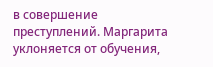в совершение преступлений. Маргарита уклоняется от обучения,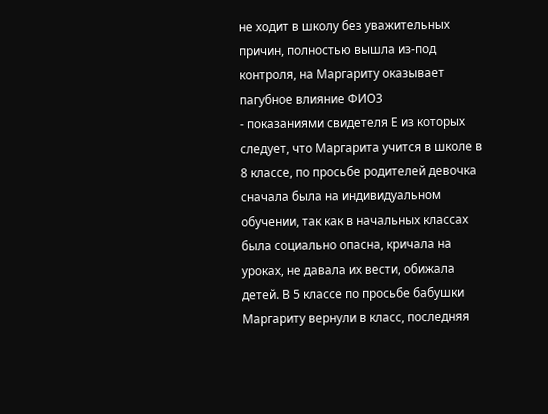не ходит в школу без уважительных причин, полностью вышла из-под контроля, на Маргариту оказывает пагубное влияние ФИО3
- показаниями свидетеля Е из которых следует, что Маргарита учится в школе в 8 классе, по просьбе родителей девочка сначала была на индивидуальном обучении, так как в начальных классах была социально опасна, кричала на уроках, не давала их вести, обижала детей. В 5 классе по просьбе бабушки Маргариту вернули в класс, последняя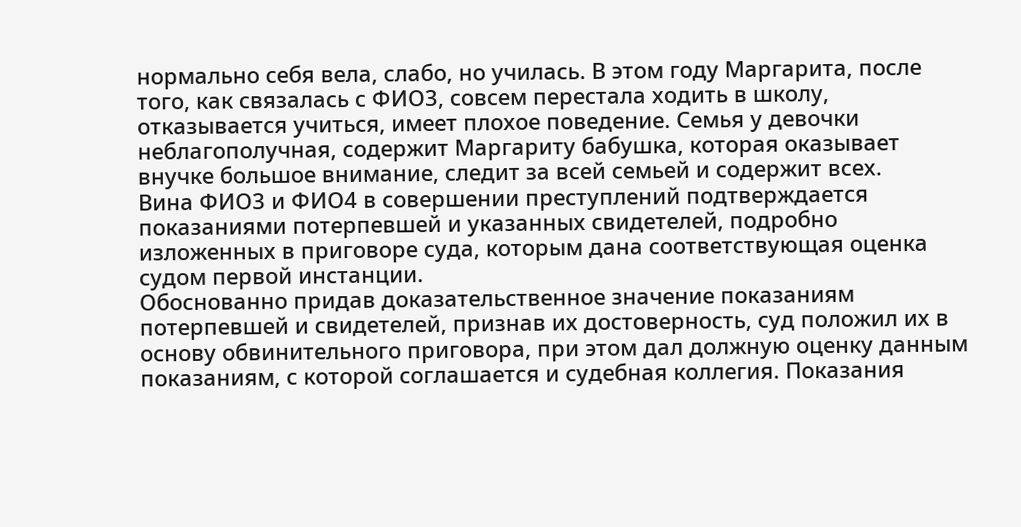нормально себя вела, слабо, но училась. В этом году Маргарита, после того, как связалась с ФИО3, совсем перестала ходить в школу, отказывается учиться, имеет плохое поведение. Семья у девочки неблагополучная, содержит Маргариту бабушка, которая оказывает внучке большое внимание, следит за всей семьей и содержит всех.
Вина ФИО3 и ФИО4 в совершении преступлений подтверждается показаниями потерпевшей и указанных свидетелей, подробно изложенных в приговоре суда, которым дана соответствующая оценка судом первой инстанции.
Обоснованно придав доказательственное значение показаниям потерпевшей и свидетелей, признав их достоверность, суд положил их в основу обвинительного приговора, при этом дал должную оценку данным показаниям, с которой соглашается и судебная коллегия. Показания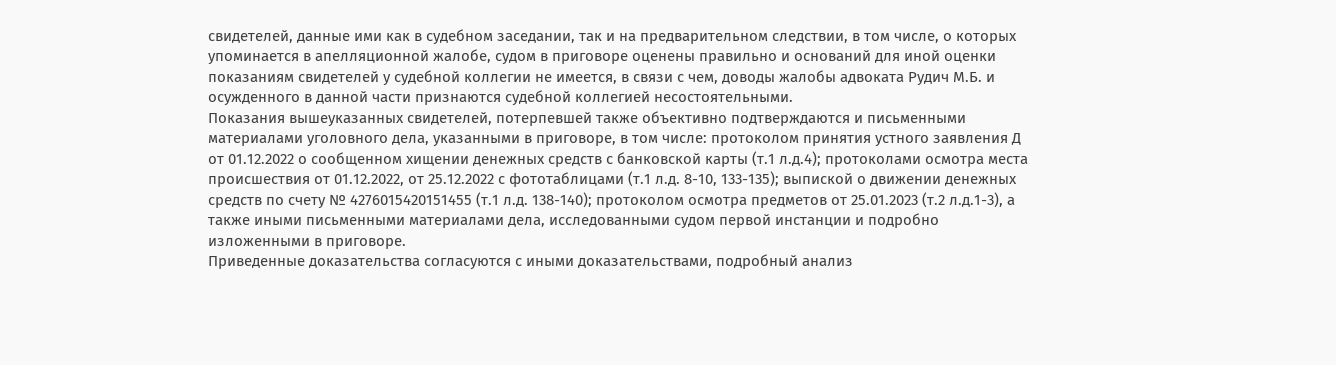свидетелей, данные ими как в судебном заседании, так и на предварительном следствии, в том числе, о которых упоминается в апелляционной жалобе, судом в приговоре оценены правильно и оснований для иной оценки показаниям свидетелей у судебной коллегии не имеется, в связи с чем, доводы жалобы адвоката Рудич М.Б. и осужденного в данной части признаются судебной коллегией несостоятельными.
Показания вышеуказанных свидетелей, потерпевшей также объективно подтверждаются и письменными материалами уголовного дела, указанными в приговоре, в том числе: протоколом принятия устного заявления Д от 01.12.2022 о сообщенном хищении денежных средств с банковской карты (т.1 л.д.4); протоколами осмотра места происшествия от 01.12.2022, от 25.12.2022 с фототаблицами (т.1 л.д. 8-10, 133-135); выпиской о движении денежных средств по счету № 4276015420151455 (т.1 л.д. 138-140); протоколом осмотра предметов от 25.01.2023 (т.2 л.д.1-3), а также иными письменными материалами дела, исследованными судом первой инстанции и подробно изложенными в приговоре.
Приведенные доказательства согласуются с иными доказательствами, подробный анализ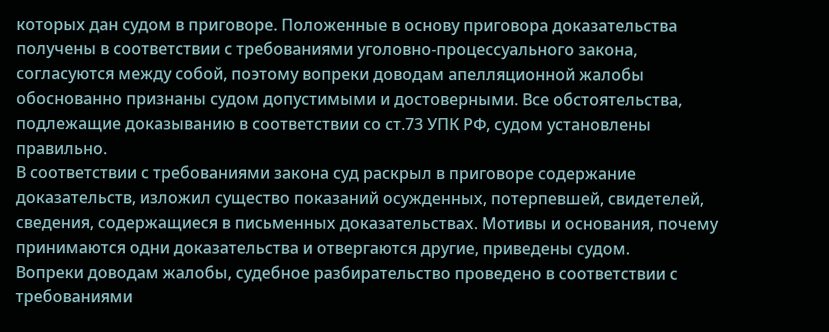которых дан судом в приговоре. Положенные в основу приговора доказательства получены в соответствии с требованиями уголовно-процессуального закона, согласуются между собой, поэтому вопреки доводам апелляционной жалобы обоснованно признаны судом допустимыми и достоверными. Все обстоятельства, подлежащие доказыванию в соответствии со ст.73 УПК РФ, судом установлены правильно.
В соответствии с требованиями закона суд раскрыл в приговоре содержание доказательств, изложил существо показаний осужденных, потерпевшей, свидетелей, сведения, содержащиеся в письменных доказательствах. Мотивы и основания, почему принимаются одни доказательства и отвергаются другие, приведены судом.
Вопреки доводам жалобы, судебное разбирательство проведено в соответствии с требованиями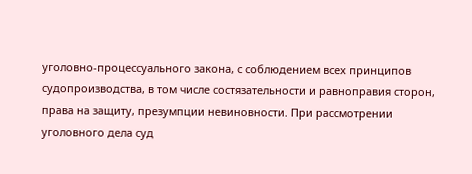уголовно-процессуального закона, с соблюдением всех принципов судопроизводства, в том числе состязательности и равноправия сторон, права на защиту, презумпции невиновности. При рассмотрении уголовного дела суд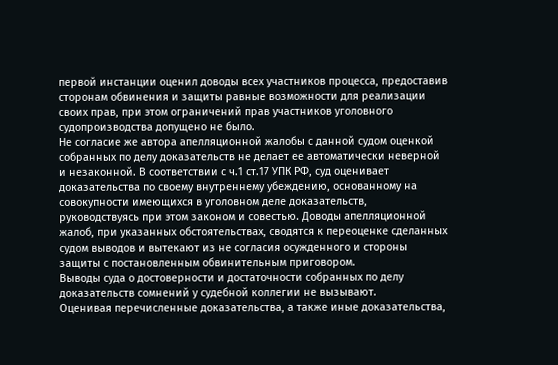первой инстанции оценил доводы всех участников процесса, предоставив сторонам обвинения и защиты равные возможности для реализации своих прав, при этом ограничений прав участников уголовного судопроизводства допущено не было.
Не согласие же автора апелляционной жалобы с данной судом оценкой собранных по делу доказательств не делает ее автоматически неверной и незаконной. В соответствии с ч.1 ст.17 УПК РФ, суд оценивает доказательства по своему внутреннему убеждению, основанному на совокупности имеющихся в уголовном деле доказательств, руководствуясь при этом законом и совестью. Доводы апелляционной жалоб, при указанных обстоятельствах, сводятся к переоценке сделанных судом выводов и вытекают из не согласия осужденного и стороны защиты с постановленным обвинительным приговором.
Выводы суда о достоверности и достаточности собранных по делу доказательств сомнений у судебной коллегии не вызывают.
Оценивая перечисленные доказательства, а также иные доказательства,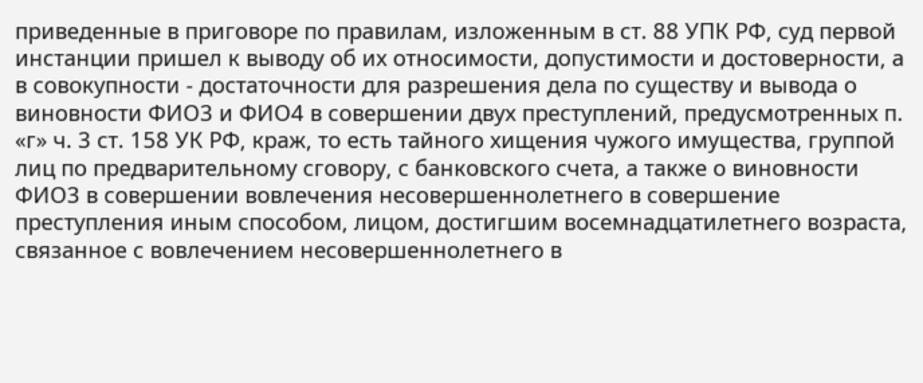приведенные в приговоре по правилам, изложенным в ст. 88 УПК РФ, суд первой инстанции пришел к выводу об их относимости, допустимости и достоверности, а в совокупности - достаточности для разрешения дела по существу и вывода о виновности ФИО3 и ФИО4 в совершении двух преступлений, предусмотренных п. «г» ч. 3 ст. 158 УК РФ, краж, то есть тайного хищения чужого имущества, группой лиц по предварительному сговору, с банковского счета, а также о виновности ФИО3 в совершении вовлечения несовершеннолетнего в совершение преступления иным способом, лицом, достигшим восемнадцатилетнего возраста, связанное с вовлечением несовершеннолетнего в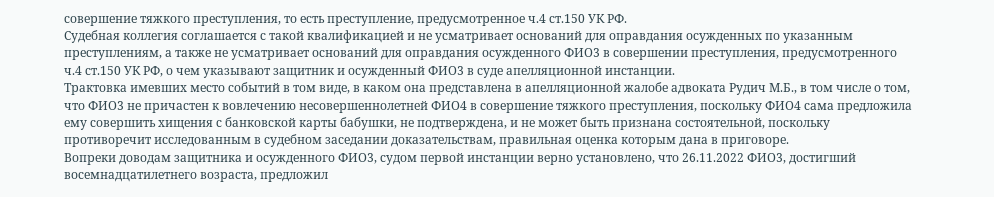совершение тяжкого преступления, то есть преступление, предусмотренное ч.4 ст.150 УК РФ.
Судебная коллегия соглашается с такой квалификацией и не усматривает оснований для оправдания осужденных по указанным преступлениям, а также не усматривает оснований для оправдания осужденного ФИО3 в совершении преступления, предусмотренного ч.4 ст.150 УК РФ, о чем указывают защитник и осужденный ФИО3 в суде апелляционной инстанции.
Трактовка имевших место событий в том виде, в каком она представлена в апелляционной жалобе адвоката Рудич М.Б., в том числе о том, что ФИО3 не причастен к вовлечению несовершеннолетней ФИО4 в совершение тяжкого преступления, поскольку ФИО4 сама предложила ему совершить хищения с банковской карты бабушки, не подтверждена, и не может быть признана состоятельной, поскольку противоречит исследованным в судебном заседании доказательствам, правильная оценка которым дана в приговоре.
Вопреки доводам защитника и осужденного ФИО3, судом первой инстанции верно установлено, что 26.11.2022 ФИО3, достигший восемнадцатилетнего возраста, предложил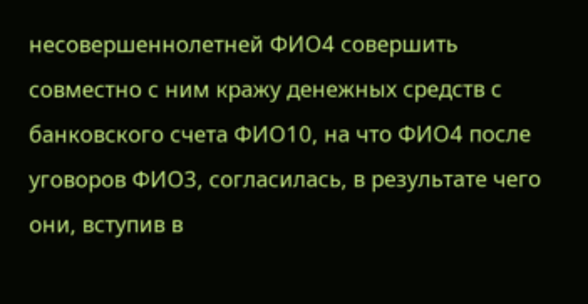несовершеннолетней ФИО4 совершить совместно с ним кражу денежных средств с банковского счета ФИО10, на что ФИО4 после уговоров ФИО3, согласилась, в результате чего они, вступив в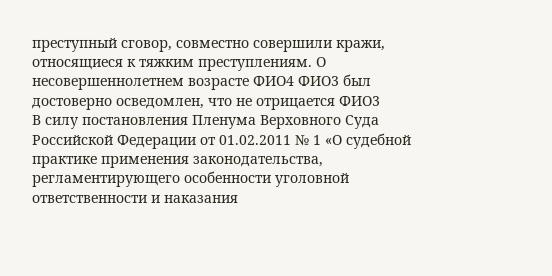преступный сговор, совместно совершили кражи, относящиеся к тяжким преступлениям. О несовершеннолетнем возрасте ФИО4 ФИО3 был достоверно осведомлен, что не отрицается ФИО3
В силу постановления Пленума Верховного Суда Российской Федерации от 01.02.2011 № 1 «О судебной практике применения законодательства, регламентирующего особенности уголовной ответственности и наказания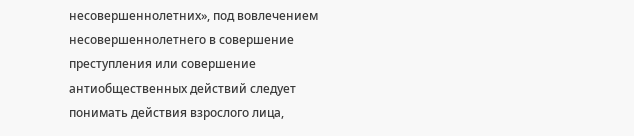несовершеннолетних», под вовлечением несовершеннолетнего в совершение преступления или совершение антиобщественных действий следует понимать действия взрослого лица,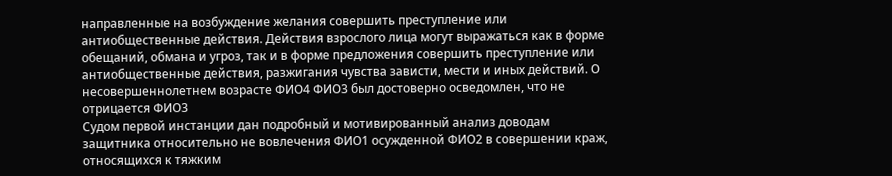направленные на возбуждение желания совершить преступление или антиобщественные действия. Действия взрослого лица могут выражаться как в форме обещаний, обмана и угроз, так и в форме предложения совершить преступление или антиобщественные действия, разжигания чувства зависти, мести и иных действий. О несовершеннолетнем возрасте ФИО4 ФИО3 был достоверно осведомлен, что не отрицается ФИО3
Судом первой инстанции дан подробный и мотивированный анализ доводам защитника относительно не вовлечения ФИО1 осужденной ФИО2 в совершении краж, относящихся к тяжким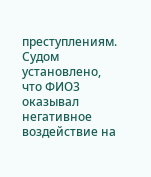преступлениям.
Судом установлено, что ФИО3 оказывал негативное воздействие на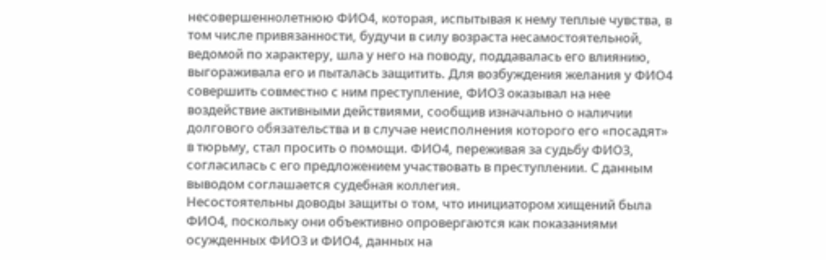несовершеннолетнюю ФИО4, которая, испытывая к нему теплые чувства, в том числе привязанности, будучи в силу возраста несамостоятельной, ведомой по характеру, шла у него на поводу, поддавалась его влиянию, выгораживала его и пыталась защитить. Для возбуждения желания у ФИО4 совершить совместно с ним преступление, ФИО3 оказывал на нее воздействие активными действиями, сообщив изначально о наличии долгового обязательства и в случае неисполнения которого его «посадят» в тюрьму, стал просить о помощи. ФИО4, переживая за судьбу ФИО3, согласилась с его предложением участвовать в преступлении. С данным выводом соглашается судебная коллегия.
Несостоятельны доводы защиты о том, что инициатором хищений была ФИО4, поскольку они объективно опровергаются как показаниями осужденных ФИО3 и ФИО4, данных на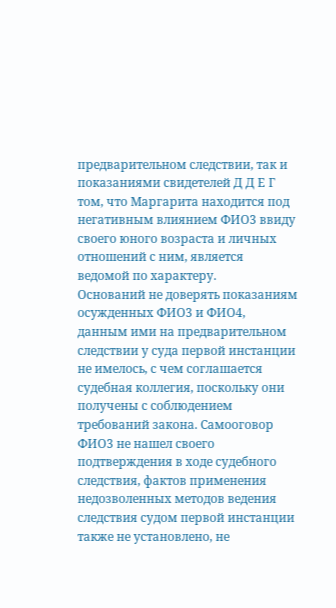предварительном следствии, так и показаниями свидетелей Д Д Е Г том, что Маргарита находится под негативным влиянием ФИО3 ввиду своего юного возраста и личных отношений с ним, является ведомой по характеру.
Оснований не доверять показаниям осужденных ФИО3 и ФИО4, данным ими на предварительном следствии у суда первой инстанции не имелось, с чем соглашается судебная коллегия, поскольку они получены с соблюдением требований закона. Самооговор ФИО3 не нашел своего подтверждения в ходе судебного следствия, фактов применения недозволенных методов ведения следствия судом первой инстанции также не установлено, не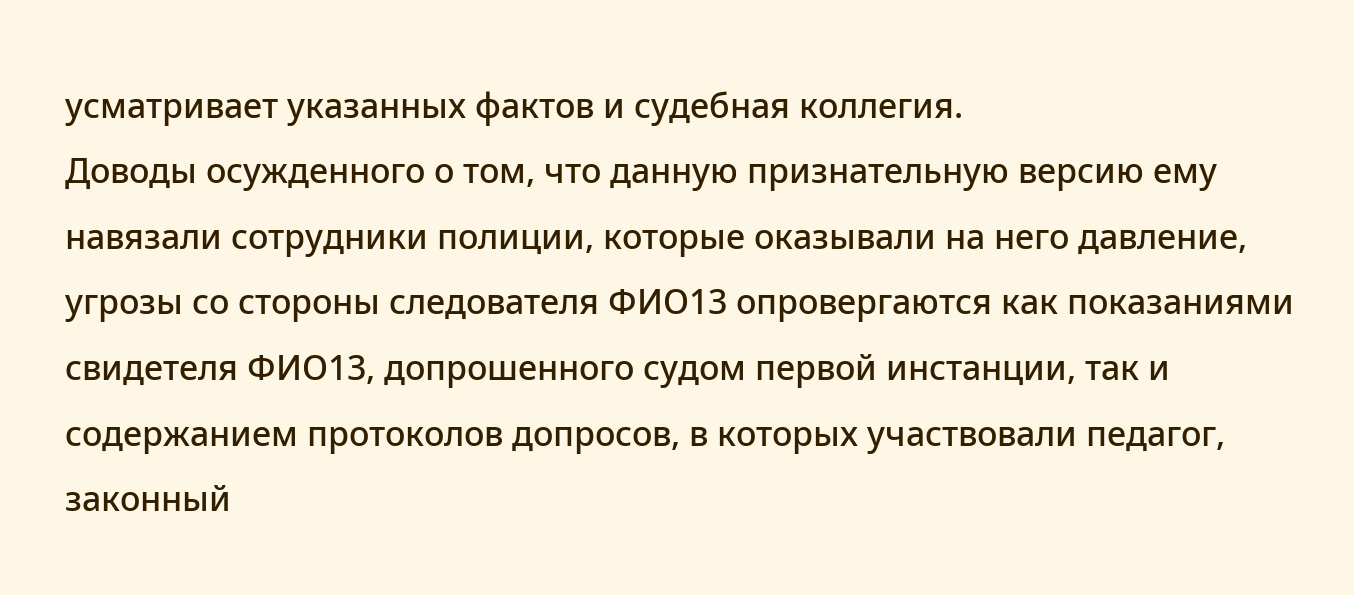усматривает указанных фактов и судебная коллегия.
Доводы осужденного о том, что данную признательную версию ему навязали сотрудники полиции, которые оказывали на него давление, угрозы со стороны следователя ФИО13 опровергаются как показаниями свидетеля ФИО13, допрошенного судом первой инстанции, так и содержанием протоколов допросов, в которых участвовали педагог, законный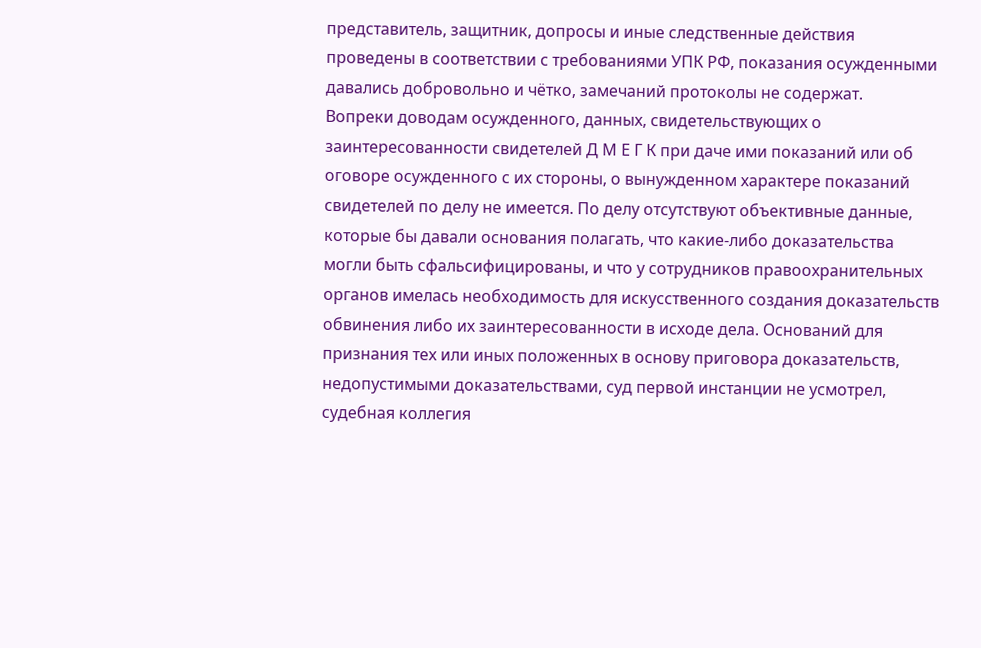представитель, защитник, допросы и иные следственные действия проведены в соответствии с требованиями УПК РФ, показания осужденными давались добровольно и чётко, замечаний протоколы не содержат.
Вопреки доводам осужденного, данных, свидетельствующих о заинтересованности свидетелей Д М Е Г К при даче ими показаний или об оговоре осужденного с их стороны, о вынужденном характере показаний свидетелей по делу не имеется. По делу отсутствуют объективные данные, которые бы давали основания полагать, что какие-либо доказательства могли быть сфальсифицированы, и что у сотрудников правоохранительных органов имелась необходимость для искусственного создания доказательств обвинения либо их заинтересованности в исходе дела. Оснований для признания тех или иных положенных в основу приговора доказательств, недопустимыми доказательствами, суд первой инстанции не усмотрел, судебная коллегия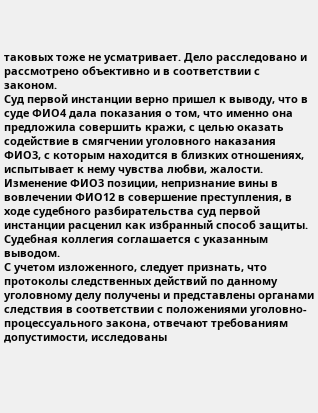таковых тоже не усматривает. Дело расследовано и рассмотрено объективно и в соответствии с законом.
Суд первой инстанции верно пришел к выводу, что в суде ФИО4 дала показания о том, что именно она предложила совершить кражи, с целью оказать содействие в смягчении уголовного наказания ФИО3, с которым находится в близких отношениях, испытывает к нему чувства любви, жалости. Изменение ФИО3 позиции, непризнание вины в вовлечении ФИО12 в совершение преступления, в ходе судебного разбирательства суд первой инстанции расценил как избранный способ защиты. Судебная коллегия соглашается с указанным выводом.
С учетом изложенного, следует признать, что протоколы следственных действий по данному уголовному делу получены и представлены органами следствия в соответствии с положениями уголовно-процессуального закона, отвечают требованиям допустимости, исследованы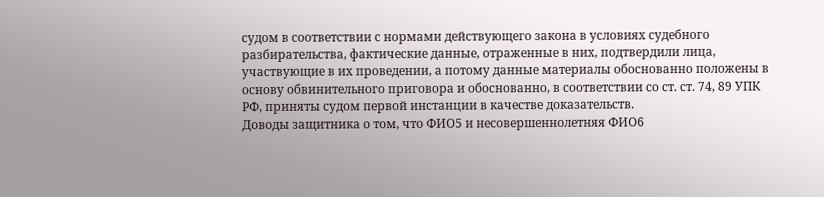судом в соответствии с нормами действующего закона в условиях судебного разбирательства, фактические данные, отраженные в них, подтвердили лица, участвующие в их проведении, а потому данные материалы обоснованно положены в основу обвинительного приговора и обоснованно, в соответствии со ст. ст. 74, 89 УПК РФ, приняты судом первой инстанции в качестве доказательств.
Доводы защитника о том, что ФИО5 и несовершеннолетняя ФИО6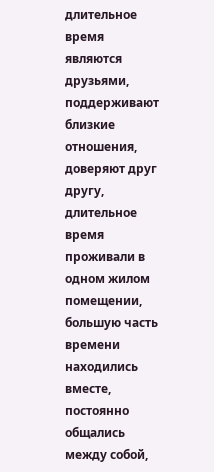длительное время являются друзьями, поддерживают близкие отношения, доверяют друг другу, длительное время проживали в одном жилом помещении, большую часть времени находились вместе, постоянно общались между собой,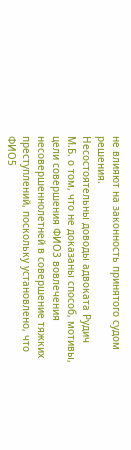не влияют на законность принятого судом решения.
Несостоятельны доводы адвоката Рудич М.Б. о том, что не доказаны способ, мотивы, цели совершения ФИО3 вовлечения несовершеннолетней в совершение тяжких преступлений, поскольку установлено, что ФИО5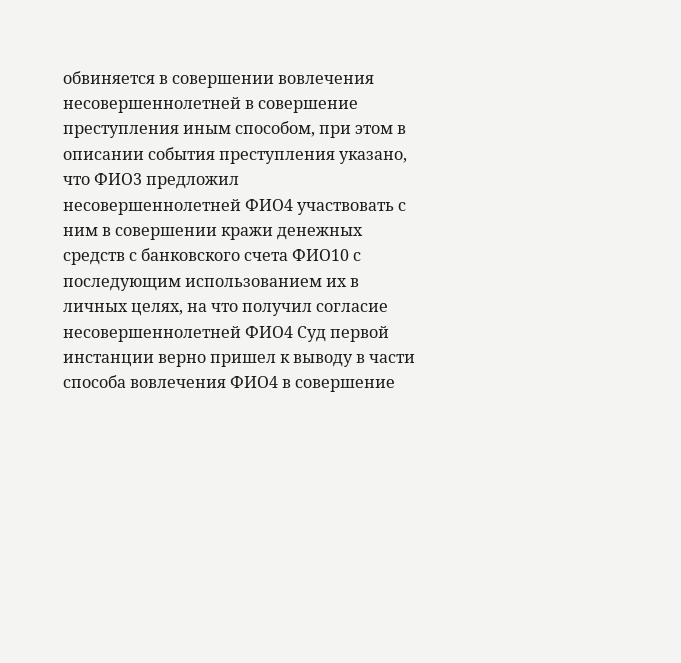обвиняется в совершении вовлечения несовершеннолетней в совершение преступления иным способом, при этом в описании события преступления указано, что ФИО3 предложил несовершеннолетней ФИО4 участвовать с ним в совершении кражи денежных средств с банковского счета ФИО10 с последующим использованием их в личных целях, на что получил согласие несовершеннолетней ФИО4 Суд первой инстанции верно пришел к выводу в части способа вовлечения ФИО4 в совершение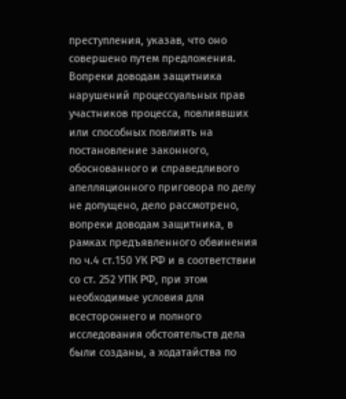преступления, указав, что оно совершено путем предложения.
Вопреки доводам защитника нарушений процессуальных прав участников процесса, повлиявших или способных повлиять на постановление законного, обоснованного и справедливого апелляционного приговора по делу не допущено, дело рассмотрено, вопреки доводам защитника, в рамках предъявленного обвинения по ч.4 ст.150 УК РФ и в соответствии со ст. 252 УПК РФ, при этом необходимые условия для всестороннего и полного исследования обстоятельств дела были созданы, а ходатайства по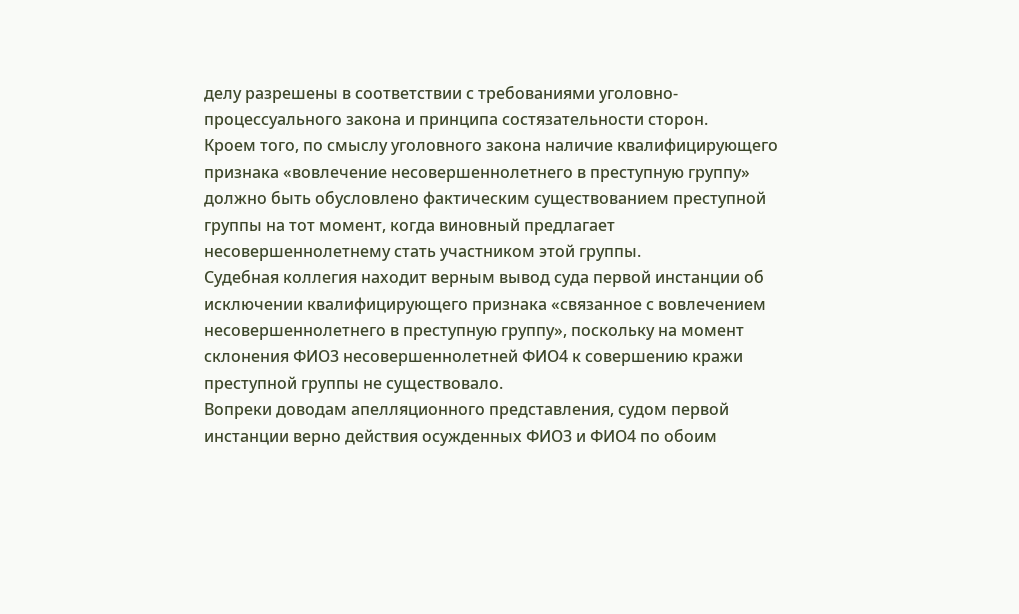делу разрешены в соответствии с требованиями уголовно-процессуального закона и принципа состязательности сторон.
Кроем того, по смыслу уголовного закона наличие квалифицирующего признака «вовлечение несовершеннолетнего в преступную группу» должно быть обусловлено фактическим существованием преступной группы на тот момент, когда виновный предлагает несовершеннолетнему стать участником этой группы.
Судебная коллегия находит верным вывод суда первой инстанции об исключении квалифицирующего признака «связанное с вовлечением несовершеннолетнего в преступную группу», поскольку на момент склонения ФИО3 несовершеннолетней ФИО4 к совершению кражи преступной группы не существовало.
Вопреки доводам апелляционного представления, судом первой инстанции верно действия осужденных ФИО3 и ФИО4 по обоим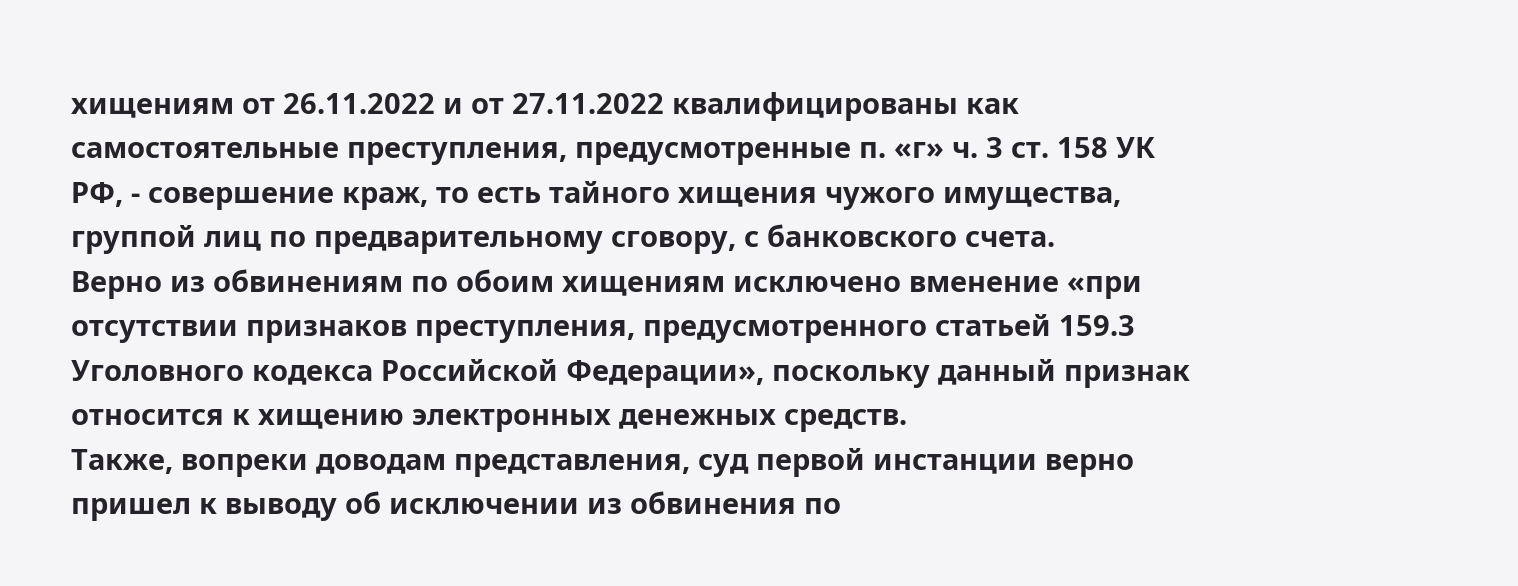хищениям от 26.11.2022 и от 27.11.2022 квалифицированы как самостоятельные преступления, предусмотренные п. «г» ч. 3 ст. 158 УК РФ, - совершение краж, то есть тайного хищения чужого имущества, группой лиц по предварительному сговору, с банковского счета.
Верно из обвинениям по обоим хищениям исключено вменение «при отсутствии признаков преступления, предусмотренного статьей 159.3 Уголовного кодекса Российской Федерации», поскольку данный признак относится к хищению электронных денежных средств.
Также, вопреки доводам представления, суд первой инстанции верно пришел к выводу об исключении из обвинения по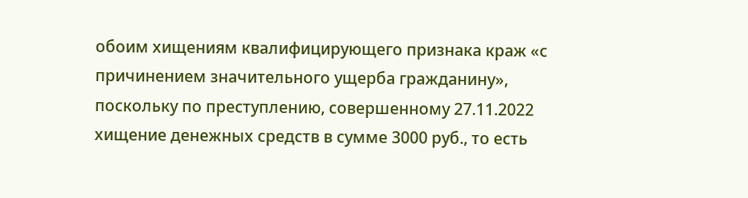обоим хищениям квалифицирующего признака краж «с причинением значительного ущерба гражданину», поскольку по преступлению, совершенному 27.11.2022 хищение денежных средств в сумме 3000 руб., то есть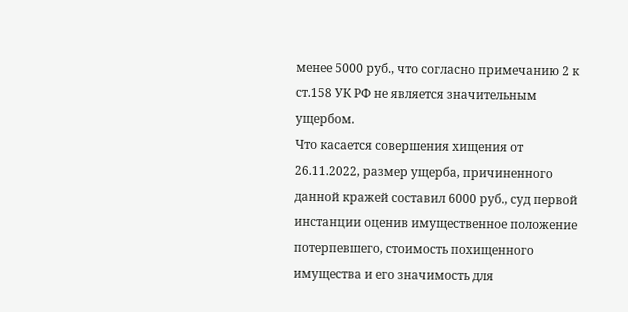менее 5000 руб., что согласно примечанию 2 к ст.158 УК РФ не является значительным ущербом.
Что касается совершения хищения от 26.11.2022, размер ущерба, причиненного данной кражей составил 6000 руб., суд первой инстанции оценив имущественное положение потерпевшего, стоимость похищенного имущества и его значимость для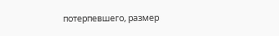потерпевшего, размер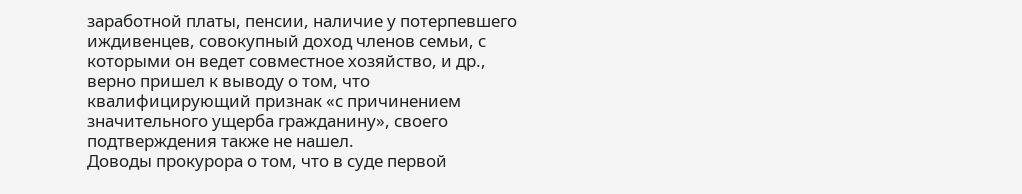заработной платы, пенсии, наличие у потерпевшего иждивенцев, совокупный доход членов семьи, с которыми он ведет совместное хозяйство, и др., верно пришел к выводу о том, что квалифицирующий признак «с причинением значительного ущерба гражданину», своего подтверждения также не нашел.
Доводы прокурора о том, что в суде первой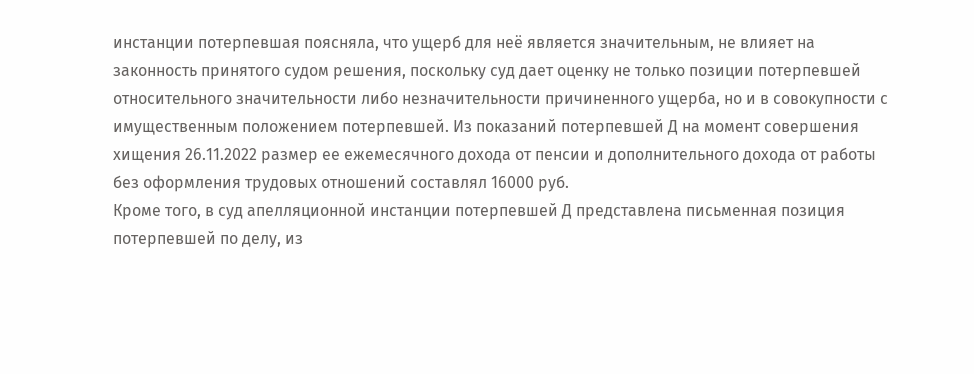инстанции потерпевшая поясняла, что ущерб для неё является значительным, не влияет на законность принятого судом решения, поскольку суд дает оценку не только позиции потерпевшей относительного значительности либо незначительности причиненного ущерба, но и в совокупности с имущественным положением потерпевшей. Из показаний потерпевшей Д на момент совершения хищения 26.11.2022 размер ее ежемесячного дохода от пенсии и дополнительного дохода от работы без оформления трудовых отношений составлял 16000 руб.
Кроме того, в суд апелляционной инстанции потерпевшей Д представлена письменная позиция потерпевшей по делу, из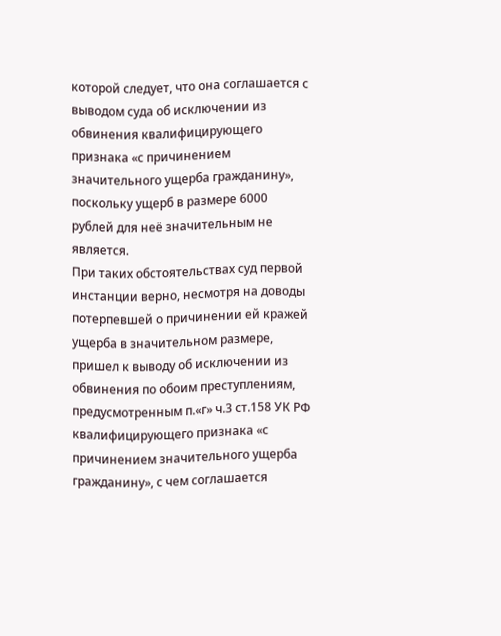которой следует, что она соглашается с выводом суда об исключении из обвинения квалифицирующего признака «с причинением значительного ущерба гражданину», поскольку ущерб в размере 6000 рублей для неё значительным не является.
При таких обстоятельствах суд первой инстанции верно, несмотря на доводы потерпевшей о причинении ей кражей ущерба в значительном размере, пришел к выводу об исключении из обвинения по обоим преступлениям, предусмотренным п.«г» ч.3 ст.158 УК РФ квалифицирующего признака «с причинением значительного ущерба гражданину», с чем соглашается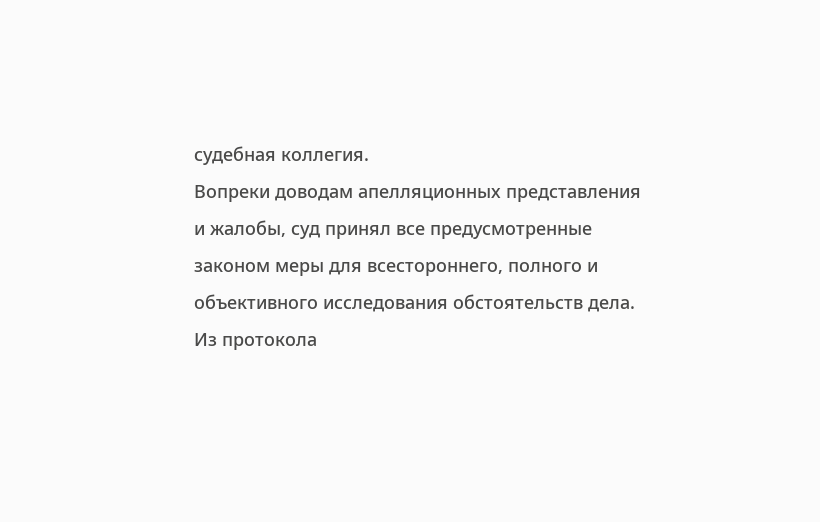судебная коллегия.
Вопреки доводам апелляционных представления и жалобы, суд принял все предусмотренные законом меры для всестороннего, полного и объективного исследования обстоятельств дела.
Из протокола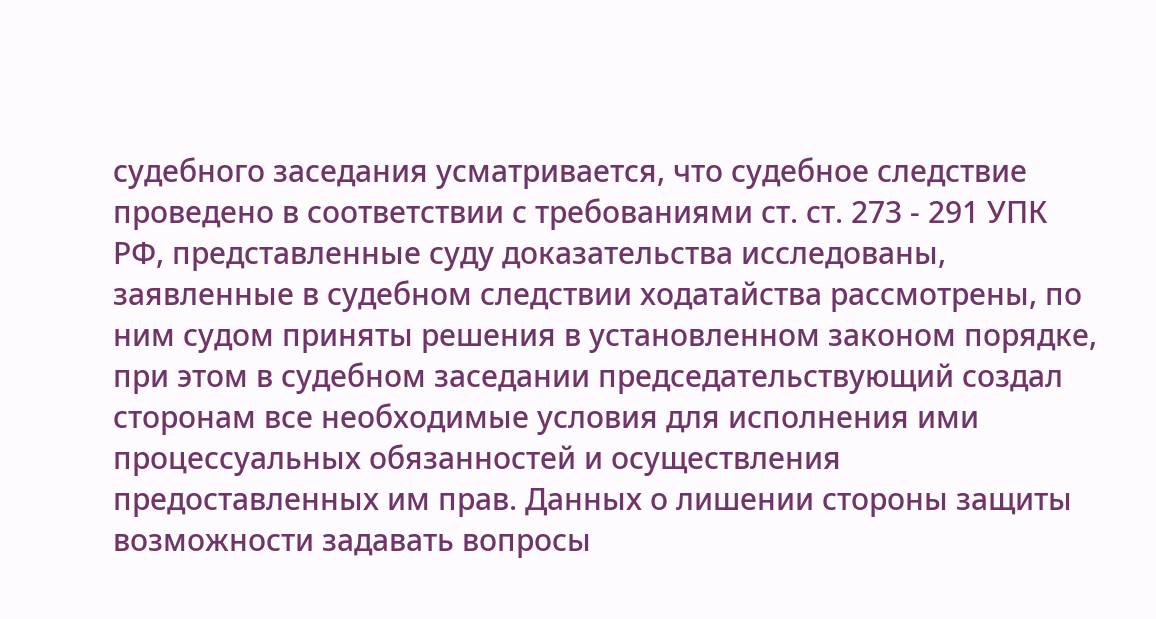судебного заседания усматривается, что судебное следствие проведено в соответствии с требованиями ст. ст. 273 - 291 УПК РФ, представленные суду доказательства исследованы, заявленные в судебном следствии ходатайства рассмотрены, по ним судом приняты решения в установленном законом порядке, при этом в судебном заседании председательствующий создал сторонам все необходимые условия для исполнения ими процессуальных обязанностей и осуществления предоставленных им прав. Данных о лишении стороны защиты возможности задавать вопросы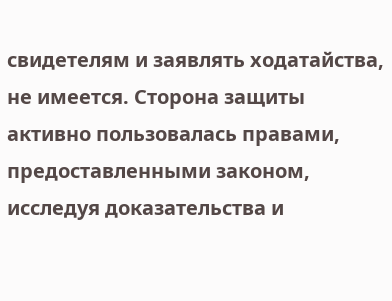свидетелям и заявлять ходатайства, не имеется. Сторона защиты активно пользовалась правами, предоставленными законом, исследуя доказательства и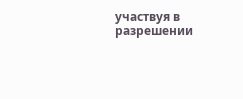участвуя в разрешении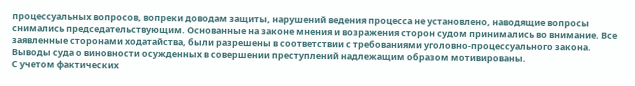процессуальных вопросов, вопреки доводам защиты, нарушений ведения процесса не установлено, наводящие вопросы снимались председательствующим. Основанные на законе мнения и возражения сторон судом принимались во внимание. Все заявленные сторонами ходатайства, были разрешены в соответствии с требованиями уголовно-процессуального закона. Выводы суда о виновности осужденных в совершении преступлений надлежащим образом мотивированы.
С учетом фактических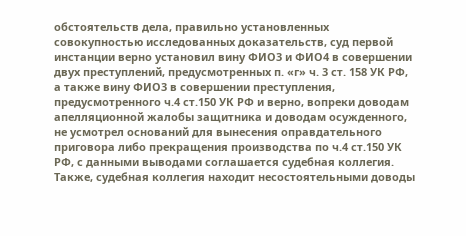обстоятельств дела, правильно установленных совокупностью исследованных доказательств, суд первой инстанции верно установил вину ФИО3 и ФИО4 в совершении двух преступлений, предусмотренных п. «г» ч. 3 ст. 158 УК РФ, а также вину ФИО3 в совершении преступления, предусмотренного ч.4 ст.150 УК РФ и верно, вопреки доводам апелляционной жалобы защитника и доводам осужденного, не усмотрел оснований для вынесения оправдательного приговора либо прекращения производства по ч.4 ст.150 УК РФ, с данными выводами соглашается судебная коллегия.
Также, судебная коллегия находит несостоятельными доводы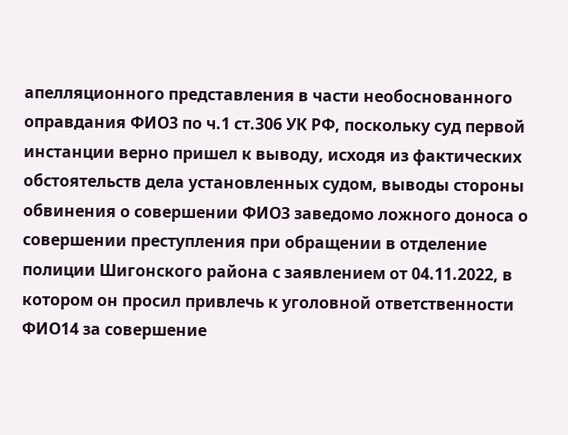апелляционного представления в части необоснованного оправдания ФИО3 по ч.1 ст.306 УК РФ, поскольку суд первой инстанции верно пришел к выводу, исходя из фактических обстоятельств дела установленных судом, выводы стороны обвинения о совершении ФИО3 заведомо ложного доноса о совершении преступления при обращении в отделение полиции Шигонского района с заявлением от 04.11.2022, в котором он просил привлечь к уголовной ответственности ФИО14 за совершение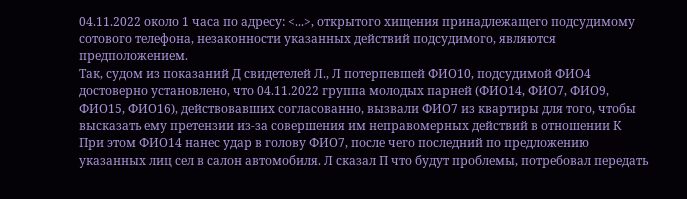04.11.2022 около 1 часа по адресу: <...>, открытого хищения принадлежащего подсудимому сотового телефона, незаконности указанных действий подсудимого, являются предположением.
Так, судом из показаний Д свидетелей Л., Л потерпевшей ФИО10, подсудимой ФИО4 достоверно установлено, что 04.11.2022 группа молодых парней (ФИО14, ФИО7, ФИО9, ФИО15, ФИО16), действовавших согласованно, вызвали ФИО7 из квартиры для того, чтобы высказать ему претензии из-за совершения им неправомерных действий в отношении К
При этом ФИО14 нанес удар в голову ФИО7, после чего последний по предложению указанных лиц сел в салон автомобиля. Л сказал П что будут проблемы, потребовал передать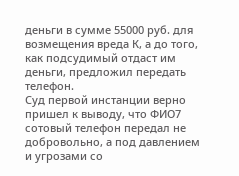деньги в сумме 55000 руб. для возмещения вреда К, а до того, как подсудимый отдаст им деньги, предложил передать телефон.
Суд первой инстанции верно пришел к выводу, что ФИО7 сотовый телефон передал не добровольно, а под давлением и угрозами со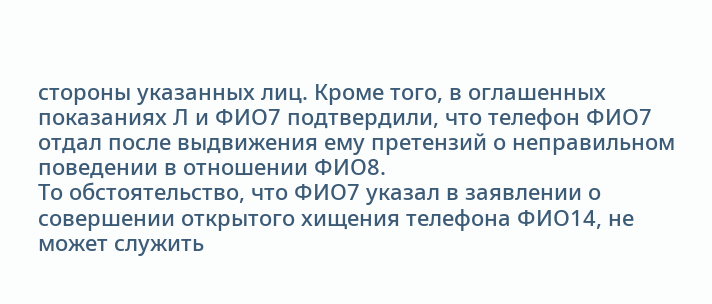стороны указанных лиц. Кроме того, в оглашенных показаниях Л и ФИО7 подтвердили, что телефон ФИО7 отдал после выдвижения ему претензий о неправильном поведении в отношении ФИО8.
То обстоятельство, что ФИО7 указал в заявлении о совершении открытого хищения телефона ФИО14, не может служить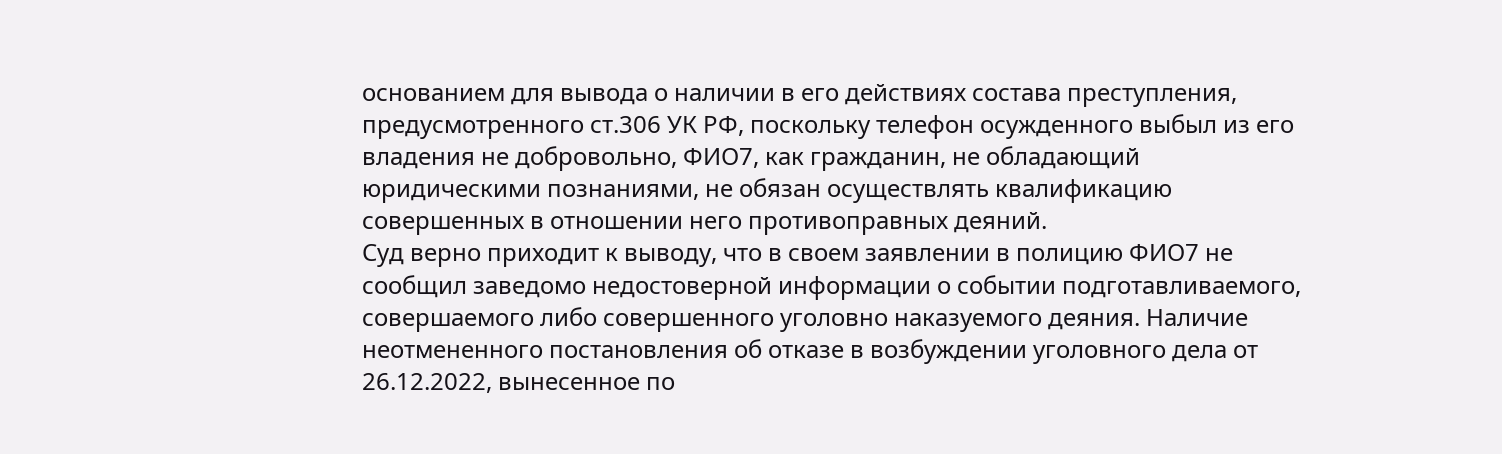основанием для вывода о наличии в его действиях состава преступления, предусмотренного ст.306 УК РФ, поскольку телефон осужденного выбыл из его владения не добровольно, ФИО7, как гражданин, не обладающий юридическими познаниями, не обязан осуществлять квалификацию совершенных в отношении него противоправных деяний.
Суд верно приходит к выводу, что в своем заявлении в полицию ФИО7 не сообщил заведомо недостоверной информации о событии подготавливаемого, совершаемого либо совершенного уголовно наказуемого деяния. Наличие неотмененного постановления об отказе в возбуждении уголовного дела от 26.12.2022, вынесенное по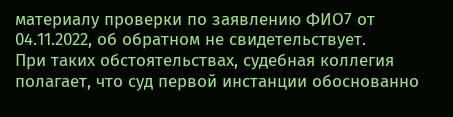материалу проверки по заявлению ФИО7 от 04.11.2022, об обратном не свидетельствует.
При таких обстоятельствах, судебная коллегия полагает, что суд первой инстанции обоснованно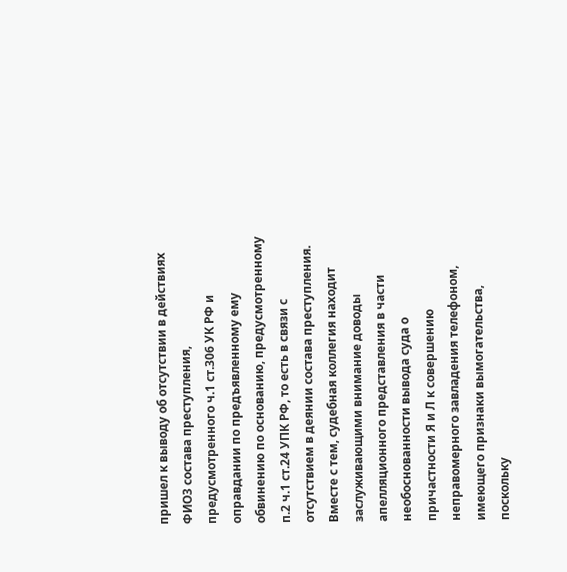пришел к выводу об отсутствии в действиях ФИО3 состава преступления, предусмотренного ч.1 ст.306 УК РФ и оправдании по предъявленному ему обвинению по основанию, предусмотренному п.2 ч.1 ст.24 УПК РФ, то есть в связи с отсутствием в деянии состава преступления.
Вместе с тем, судебная коллегия находит заслуживающими внимание доводы апелляционного представления в части необоснованности вывода суда о причастности Я и Л к совершению неправомерного завладения телефоном, имеющего признаки вымогательства, поскольку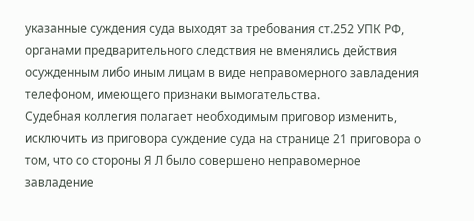указанные суждения суда выходят за требования ст.252 УПК РФ, органами предварительного следствия не вменялись действия осужденным либо иным лицам в виде неправомерного завладения телефоном, имеющего признаки вымогательства.
Судебная коллегия полагает необходимым приговор изменить, исключить из приговора суждение суда на странице 21 приговора о том, что со стороны Я Л было совершено неправомерное завладение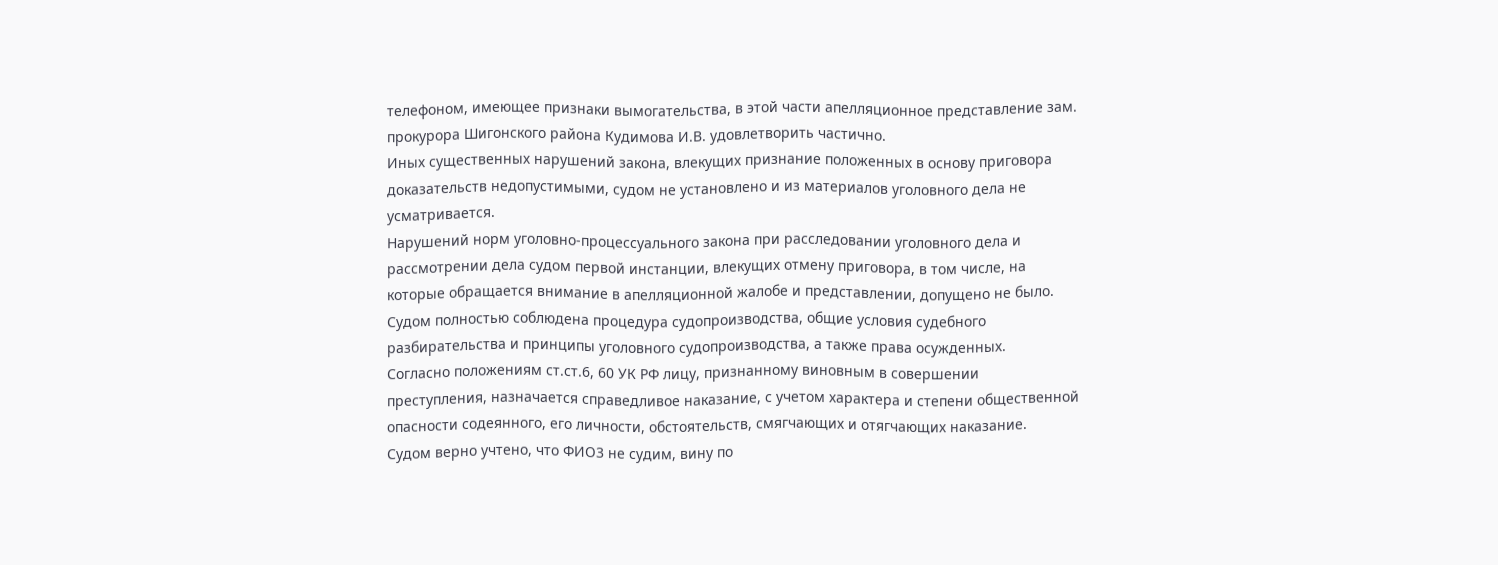телефоном, имеющее признаки вымогательства, в этой части апелляционное представление зам. прокурора Шигонского района Кудимова И.В. удовлетворить частично.
Иных существенных нарушений закона, влекущих признание положенных в основу приговора доказательств недопустимыми, судом не установлено и из материалов уголовного дела не усматривается.
Нарушений норм уголовно-процессуального закона при расследовании уголовного дела и рассмотрении дела судом первой инстанции, влекущих отмену приговора, в том числе, на которые обращается внимание в апелляционной жалобе и представлении, допущено не было.
Судом полностью соблюдена процедура судопроизводства, общие условия судебного разбирательства и принципы уголовного судопроизводства, а также права осужденных.
Согласно положениям ст.ст.6, 60 УК РФ лицу, признанному виновным в совершении преступления, назначается справедливое наказание, с учетом характера и степени общественной опасности содеянного, его личности, обстоятельств, смягчающих и отягчающих наказание.
Судом верно учтено, что ФИО3 не судим, вину по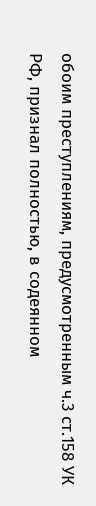обоим преступлениям, предусмотренным ч.3 ст.158 УК РФ, признал полностью, в содеянном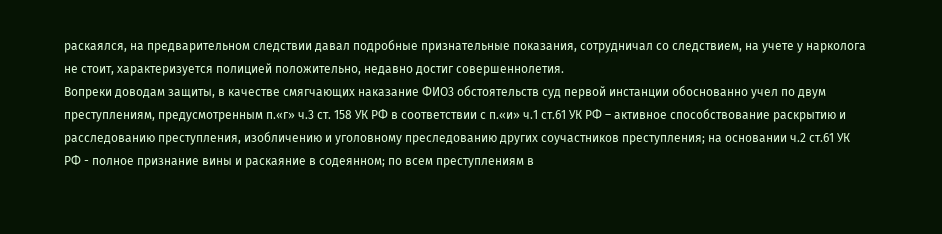раскаялся, на предварительном следствии давал подробные признательные показания, сотрудничал со следствием, на учете у нарколога не стоит, характеризуется полицией положительно, недавно достиг совершеннолетия.
Вопреки доводам защиты, в качестве смягчающих наказание ФИО3 обстоятельств суд первой инстанции обоснованно учел по двум преступлениям, предусмотренным п.«г» ч.3 ст. 158 УК РФ в соответствии с п.«и» ч.1 ст.61 УК РФ – активное способствование раскрытию и расследованию преступления, изобличению и уголовному преследованию других соучастников преступления; на основании ч.2 ст.61 УК РФ - полное признание вины и раскаяние в содеянном; по всем преступлениям в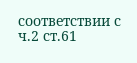соответствии с ч.2 ст.61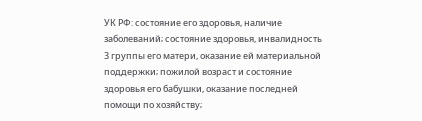УК РФ: состояние его здоровья, наличие заболеваний; состояние здоровья, инвалидность 3 группы его матери, оказание ей материальной поддержки; пожилой возраст и состояние здоровья его бабушки, оказание последней помощи по хозяйству;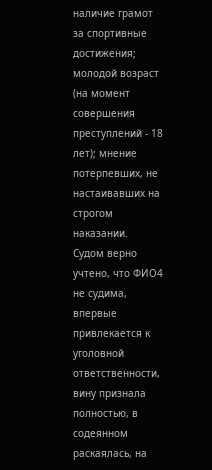наличие грамот за спортивные достижения; молодой возраст (на момент совершения преступлений - 18 лет); мнение потерпевших, не настаивавших на строгом наказании.
Судом верно учтено, что ФИО4 не судима, впервые привлекается к уголовной ответственности, вину признала полностью, в содеянном раскаялась, на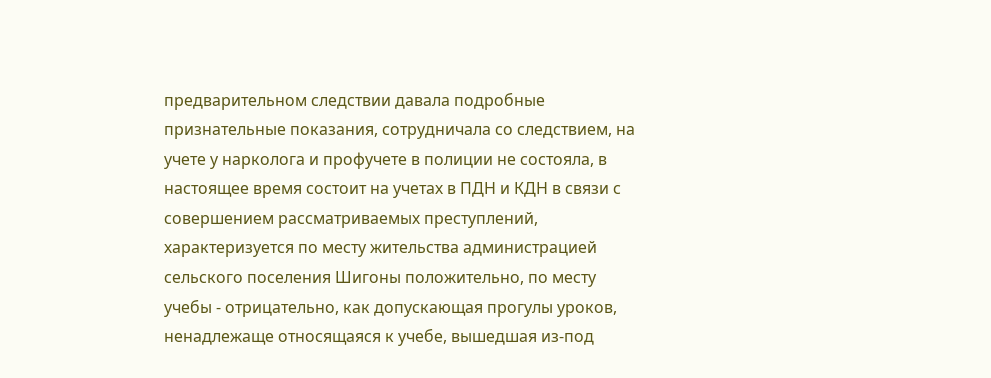предварительном следствии давала подробные признательные показания, сотрудничала со следствием, на учете у нарколога и профучете в полиции не состояла, в настоящее время состоит на учетах в ПДН и КДН в связи с совершением рассматриваемых преступлений, характеризуется по месту жительства администрацией сельского поселения Шигоны положительно, по месту учебы - отрицательно, как допускающая прогулы уроков, ненадлежаще относящаяся к учебе, вышедшая из-под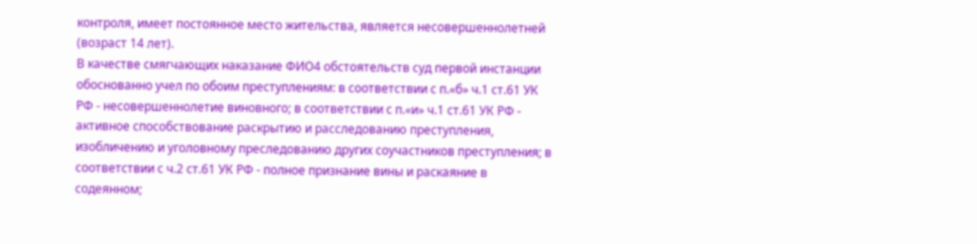контроля, имеет постоянное место жительства, является несовершеннолетней (возраст 14 лет).
В качестве смягчающих наказание ФИО4 обстоятельств суд первой инстанции обоснованно учел по обоим преступлениям: в соответствии с п.«б» ч.1 ст.61 УК РФ - несовершеннолетие виновного; в соответствии с п.«и» ч.1 ст.61 УК РФ - активное способствование раскрытию и расследованию преступления, изобличению и уголовному преследованию других соучастников преступления; в соответствии с ч.2 ст.61 УК РФ - полное признание вины и раскаяние в содеянном;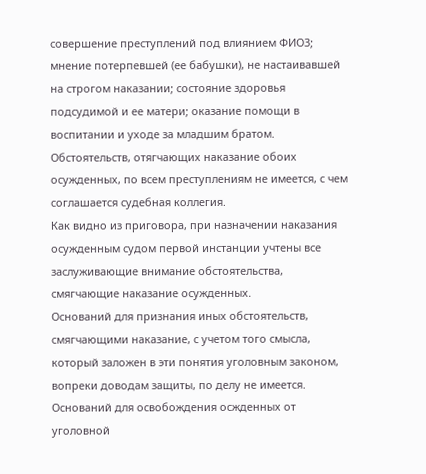совершение преступлений под влиянием ФИО3; мнение потерпевшей (ее бабушки), не настаивавшей на строгом наказании; состояние здоровья подсудимой и ее матери; оказание помощи в воспитании и уходе за младшим братом.
Обстоятельств, отягчающих наказание обоих осужденных, по всем преступлениям не имеется, с чем соглашается судебная коллегия.
Как видно из приговора, при назначении наказания осужденным судом первой инстанции учтены все заслуживающие внимание обстоятельства, смягчающие наказание осужденных.
Оснований для признания иных обстоятельств, смягчающими наказание, с учетом того смысла, который заложен в эти понятия уголовным законом, вопреки доводам защиты, по делу не имеется.
Оснований для освобождения осжденных от уголовной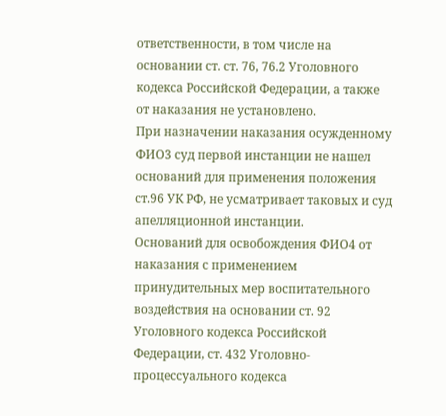ответственности, в том числе на основании ст. ст. 76, 76.2 Уголовного кодекса Российской Федерации, а также от наказания не установлено.
При назначении наказания осужденному ФИО3 суд первой инстанции не нашел оснований для применения положения ст.96 УК РФ, не усматривает таковых и суд апелляционной инстанции.
Оснований для освобождения ФИО4 от наказания с применением принудительных мер воспитательного воздействия на основании ст. 92 Уголовного кодекса Российской Федерации, ст. 432 Уголовно-процессуального кодекса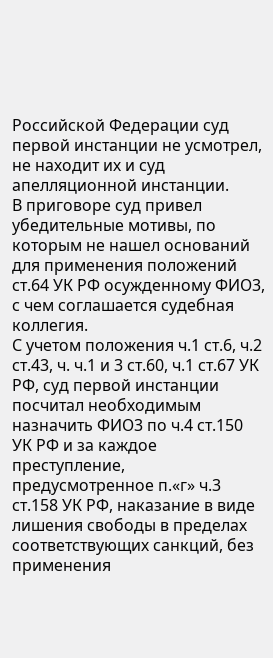Российской Федерации суд первой инстанции не усмотрел, не находит их и суд апелляционной инстанции.
В приговоре суд привел убедительные мотивы, по которым не нашел оснований для применения положений ст.64 УК РФ осужденному ФИО3, с чем соглашается судебная коллегия.
С учетом положения ч.1 ст.6, ч.2 ст.43, ч. ч.1 и 3 ст.60, ч.1 ст.67 УК РФ, суд первой инстанции посчитал необходимым назначить ФИО3 по ч.4 ст.150 УК РФ и за каждое преступление, предусмотренное п.«г» ч.3 ст.158 УК РФ, наказание в виде лишения свободы в пределах соответствующих санкций, без применения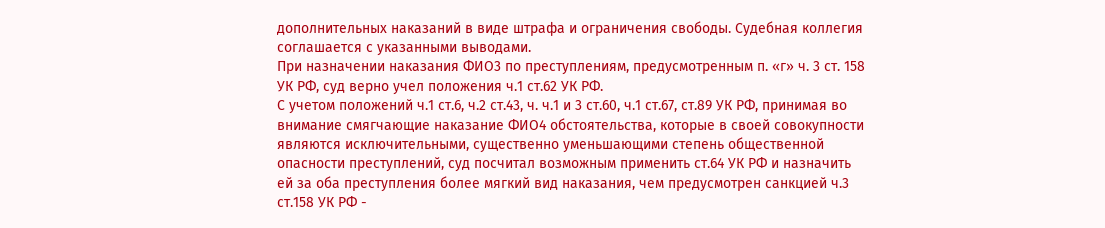дополнительных наказаний в виде штрафа и ограничения свободы. Судебная коллегия соглашается с указанными выводами.
При назначении наказания ФИО3 по преступлениям, предусмотренным п. «г» ч. 3 ст. 158 УК РФ, суд верно учел положения ч.1 ст.62 УК РФ.
С учетом положений ч.1 ст.6, ч.2 ст.43, ч. ч.1 и 3 ст.60, ч.1 ст.67, ст.89 УК РФ, принимая во внимание смягчающие наказание ФИО4 обстоятельства, которые в своей совокупности являются исключительными, существенно уменьшающими степень общественной опасности преступлений, суд посчитал возможным применить ст.64 УК РФ и назначить ей за оба преступления более мягкий вид наказания, чем предусмотрен санкцией ч.3 ст.158 УК РФ -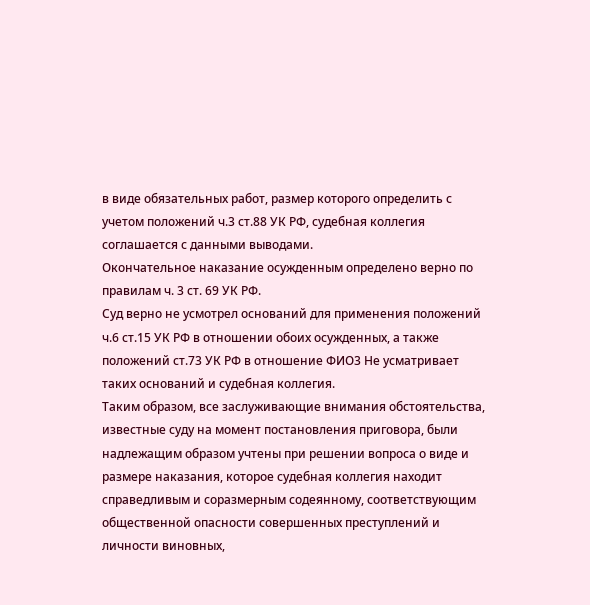в виде обязательных работ, размер которого определить с учетом положений ч.3 ст.88 УК РФ, судебная коллегия соглашается с данными выводами.
Окончательное наказание осужденным определено верно по правилам ч. 3 ст. 69 УК РФ.
Суд верно не усмотрел оснований для применения положений ч.6 ст.15 УК РФ в отношении обоих осужденных, а также положений ст.73 УК РФ в отношение ФИО3 Не усматривает таких оснований и судебная коллегия.
Таким образом, все заслуживающие внимания обстоятельства, известные суду на момент постановления приговора, были надлежащим образом учтены при решении вопроса о виде и размере наказания, которое судебная коллегия находит справедливым и соразмерным содеянному, соответствующим общественной опасности совершенных преступлений и личности виновных,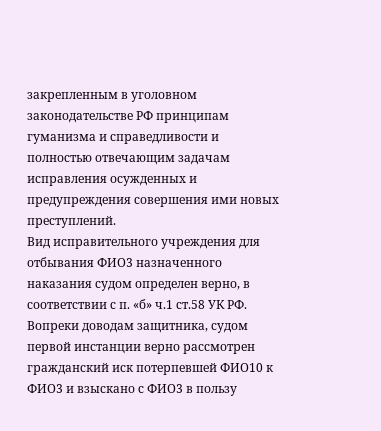закрепленным в уголовном законодательстве РФ принципам гуманизма и справедливости и полностью отвечающим задачам исправления осужденных и предупреждения совершения ими новых преступлений.
Вид исправительного учреждения для отбывания ФИО3 назначенного наказания судом определен верно, в соответствии с п. «б» ч.1 ст.58 УК РФ.
Вопреки доводам защитника, судом первой инстанции верно рассмотрен гражданский иск потерпевшей ФИО10 к ФИО3 и взыскано с ФИО3 в пользу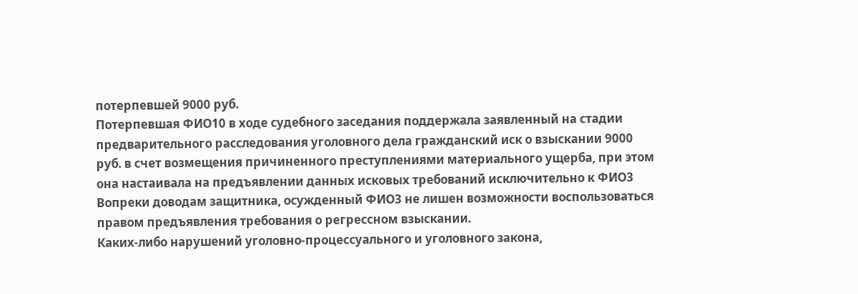потерпевшей 9000 руб.
Потерпевшая ФИО10 в ходе судебного заседания поддержала заявленный на стадии предварительного расследования уголовного дела гражданский иск о взыскании 9000 руб. в счет возмещения причиненного преступлениями материального ущерба, при этом она настаивала на предъявлении данных исковых требований исключительно к ФИО3
Вопреки доводам защитника, осужденный ФИО3 не лишен возможности воспользоваться правом предъявления требования о регрессном взыскании.
Каких-либо нарушений уголовно-процессуального и уголовного закона,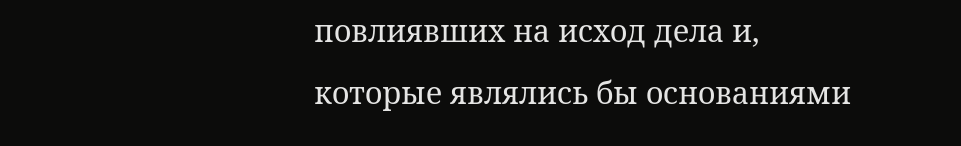повлиявших на исход дела и, которые являлись бы основаниями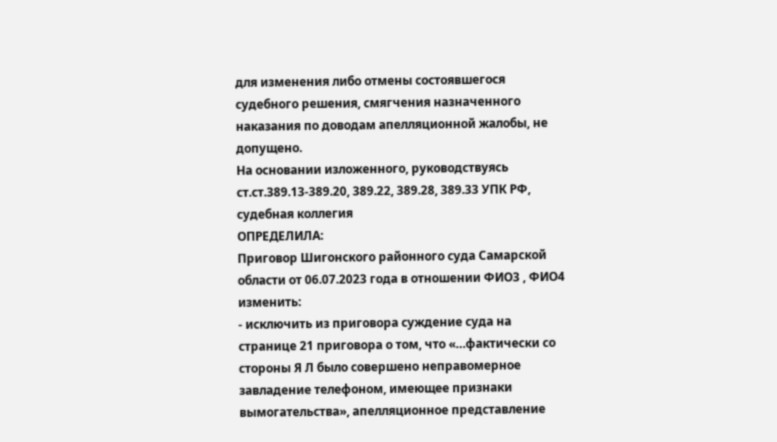для изменения либо отмены состоявшегося судебного решения, смягчения назначенного наказания по доводам апелляционной жалобы, не допущено.
На основании изложенного, руководствуясь ст.ст.389.13-389.20, 389.22, 389.28, 389.33 УПК РФ, судебная коллегия
ОПРЕДЕЛИЛА:
Приговор Шигонского районного суда Самарской области от 06.07.2023 года в отношении ФИО3 , ФИО4 изменить:
- исключить из приговора суждение суда на странице 21 приговора о том, что «…фактически со стороны Я Л было совершено неправомерное завладение телефоном, имеющее признаки вымогательства», апелляционное представление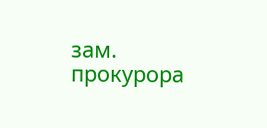зам. прокурора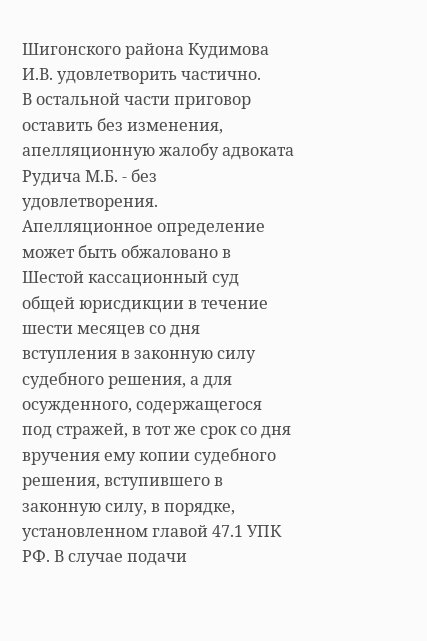Шигонского района Кудимова И.В. удовлетворить частично.
В остальной части приговор оставить без изменения, апелляционную жалобу адвоката Рудича М.Б. - без удовлетворения.
Апелляционное определение может быть обжаловано в Шестой кассационный суд общей юрисдикции в течение шести месяцев со дня вступления в законную силу судебного решения, а для осужденного, содержащегося под стражей, в тот же срок со дня вручения ему копии судебного решения, вступившего в законную силу, в порядке, установленном главой 47.1 УПК РФ. В случае подачи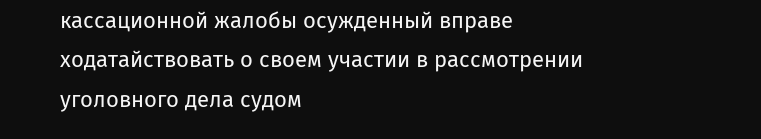кассационной жалобы осужденный вправе ходатайствовать о своем участии в рассмотрении уголовного дела судом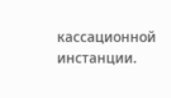кассационной инстанции.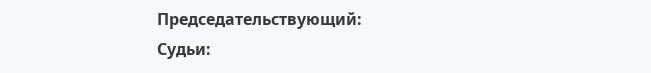Председательствующий:
Судьи: